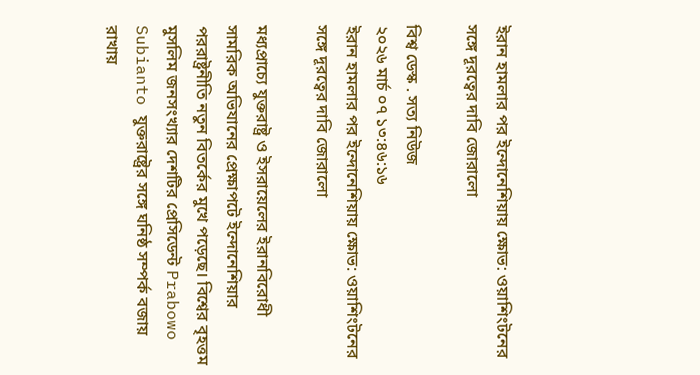ইরান হামলার পর ইন্দোনেশিয়ায় ক্ষোভ: ওয়াশিংটনের সঙ্গে দূরত্বের দাবি জোরালো

বিশ্ব ডেস্ক . সত্য নিউজ
২০২৬ মার্চ ০৭ ১৩:৪৬:১৬
ইরান হামলার পর ইন্দোনেশিয়ায় ক্ষোভ: ওয়াশিংটনের সঙ্গে দূরত্বের দাবি জোরালো

মধ্যপ্রাচ্যে যুক্তরাষ্ট্র ও ইসরায়েলের ইরানবিরোধী সামরিক অভিযানের প্রেক্ষাপটে ইন্দোনেশিয়ার পররাষ্ট্রনীতি নতুন বিতর্কের মুখে পড়েছে। বিশ্বের বৃহত্তম মুসলিম জনসংখ্যার দেশটির প্রেসিডেন্ট Prabowo Subianto যুক্তরাষ্ট্রের সঙ্গে ঘনিষ্ঠ সম্পর্ক বজায় রাখায়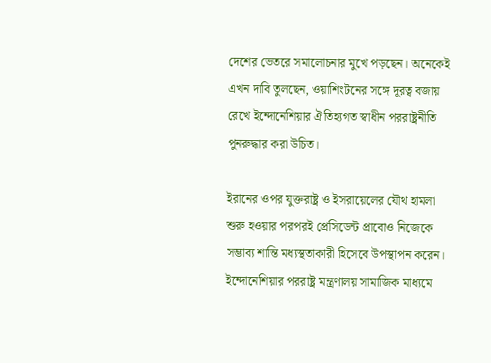দেশের ভেতরে সমালোচনার মুখে পড়ছেন। অনেকেই এখন দাবি তুলছেন, ওয়াশিংটনের সঙ্গে দূরত্ব বজায় রেখে ইন্দোনেশিয়ার ঐতিহ্যগত স্বাধীন পররাষ্ট্রনীতি পুনরুদ্ধার করা উচিত।

ইরানের ওপর যুক্তরাষ্ট্র ও ইসরায়েলের যৌথ হামলা শুরু হওয়ার পরপরই প্রেসিডেন্ট প্রাবোও নিজেকে সম্ভাব্য শান্তি মধ্যস্থতাকারী হিসেবে উপস্থাপন করেন। ইন্দোনেশিয়ার পররাষ্ট্র মন্ত্রণালয় সামাজিক মাধ্যমে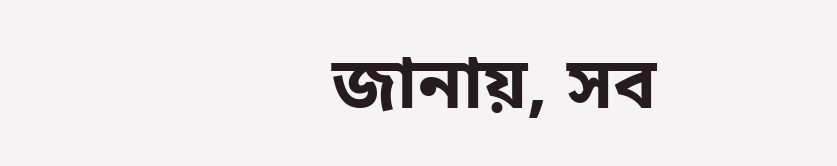জানায়, সব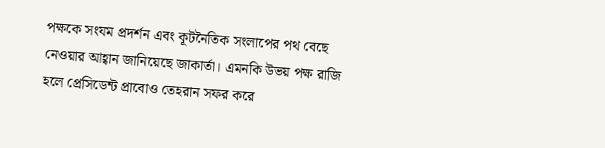পক্ষকে সংযম প্রদর্শন এবং কূটনৈতিক সংলাপের পথ বেছে নেওয়ার আহ্বান জানিয়েছে জাকার্তা। এমনকি উভয় পক্ষ রাজি হলে প্রেসিডেন্ট প্রাবোও তেহরান সফর করে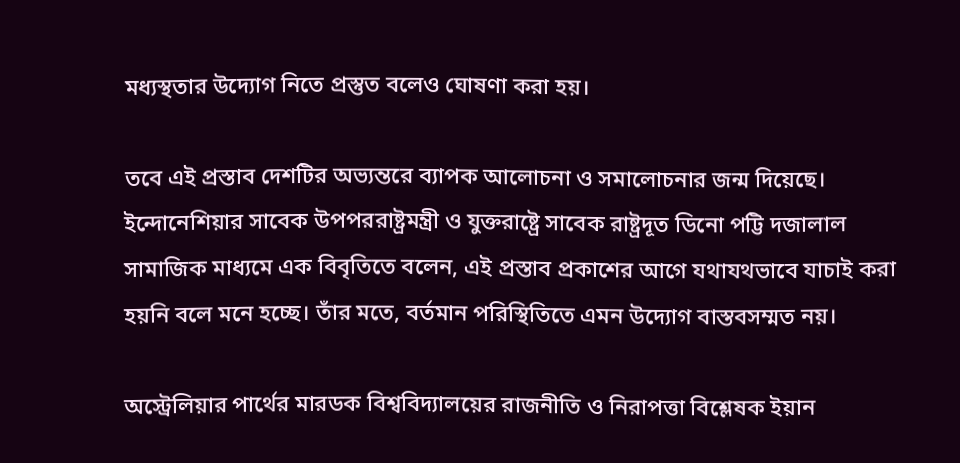মধ্যস্থতার উদ্যোগ নিতে প্রস্তুত বলেও ঘোষণা করা হয়।

তবে এই প্রস্তাব দেশটির অভ্যন্তরে ব্যাপক আলোচনা ও সমালোচনার জন্ম দিয়েছে। ইন্দোনেশিয়ার সাবেক উপপররাষ্ট্রমন্ত্রী ও যুক্তরাষ্ট্রে সাবেক রাষ্ট্রদূত ডিনো পট্টি দজালাল সামাজিক মাধ্যমে এক বিবৃতিতে বলেন, এই প্রস্তাব প্রকাশের আগে যথাযথভাবে যাচাই করা হয়নি বলে মনে হচ্ছে। তাঁর মতে, বর্তমান পরিস্থিতিতে এমন উদ্যোগ বাস্তবসম্মত নয়।

অস্ট্রেলিয়ার পার্থের মারডক বিশ্ববিদ্যালয়ের রাজনীতি ও নিরাপত্তা বিশ্লেষক ইয়ান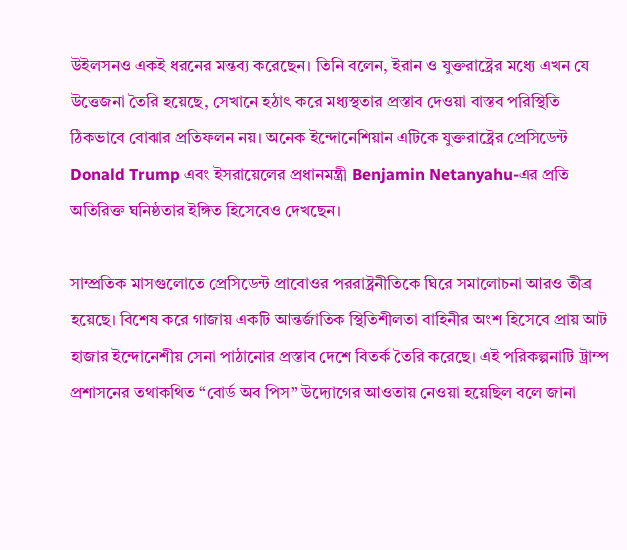উইলসনও একই ধরনের মন্তব্য করেছেন। তিনি বলেন, ইরান ও যুক্তরাষ্ট্রের মধ্যে এখন যে উত্তেজনা তৈরি হয়েছে, সেখানে হঠাৎ করে মধ্যস্থতার প্রস্তাব দেওয়া বাস্তব পরিস্থিতি ঠিকভাবে বোঝার প্রতিফলন নয়। অনেক ইন্দোনেশিয়ান এটিকে যুক্তরাষ্ট্রের প্রেসিডেন্ট Donald Trump এবং ইসরায়েলের প্রধানমন্ত্রী Benjamin Netanyahu-এর প্রতি অতিরিক্ত ঘনিষ্ঠতার ইঙ্গিত হিসেবেও দেখছেন।

সাম্প্রতিক মাসগুলোতে প্রেসিডেন্ট প্রাবোওর পররাষ্ট্রনীতিকে ঘিরে সমালোচনা আরও তীব্র হয়েছে। বিশেষ করে গাজায় একটি আন্তর্জাতিক স্থিতিশীলতা বাহিনীর অংশ হিসেবে প্রায় আট হাজার ইন্দোনেশীয় সেনা পাঠানোর প্রস্তাব দেশে বিতর্ক তৈরি করেছে। এই পরিকল্পনাটি ট্রাম্প প্রশাসনের তথাকথিত “বোর্ড অব পিস” উদ্যোগের আওতায় নেওয়া হয়েছিল বলে জানা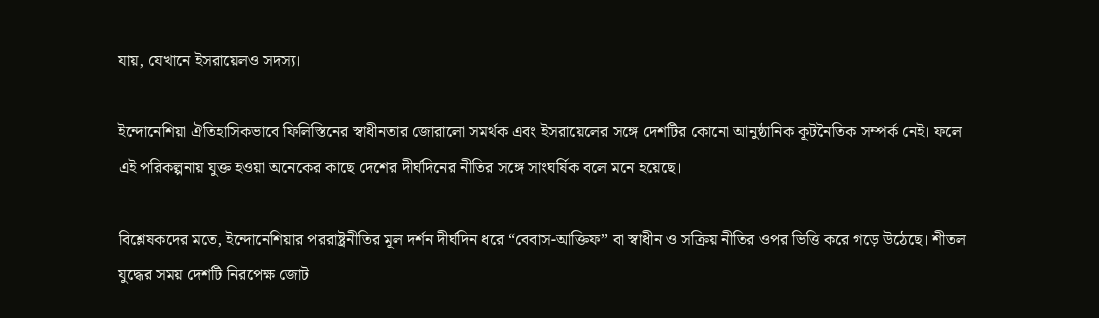যায়, যেখানে ইসরায়েলও সদস্য।

ইন্দোনেশিয়া ঐতিহাসিকভাবে ফিলিস্তিনের স্বাধীনতার জোরালো সমর্থক এবং ইসরায়েলের সঙ্গে দেশটির কোনো আনুষ্ঠানিক কূটনৈতিক সম্পর্ক নেই। ফলে এই পরিকল্পনায় যুক্ত হওয়া অনেকের কাছে দেশের দীর্ঘদিনের নীতির সঙ্গে সাংঘর্ষিক বলে মনে হয়েছে।

বিশ্লেষকদের মতে, ইন্দোনেশিয়ার পররাষ্ট্রনীতির মূল দর্শন দীর্ঘদিন ধরে “বেবাস-আক্তিফ” বা স্বাধীন ও সক্রিয় নীতির ওপর ভিত্তি করে গড়ে উঠেছে। শীতল যুদ্ধের সময় দেশটি নিরপেক্ষ জোট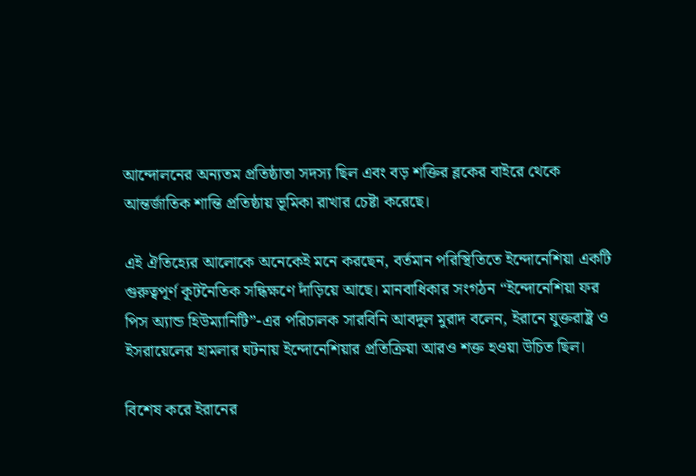আন্দোলনের অন্যতম প্রতিষ্ঠাতা সদস্য ছিল এবং বড় শক্তির ব্লকের বাইরে থেকে আন্তর্জাতিক শান্তি প্রতিষ্ঠায় ভূমিকা রাখার চেষ্টা করেছে।

এই ঐতিহ্যের আলোকে অনেকেই মনে করছেন, বর্তমান পরিস্থিতিতে ইন্দোনেশিয়া একটি গুরুত্বপূর্ণ কূটনৈতিক সন্ধিক্ষণে দাঁড়িয়ে আছে। মানবাধিকার সংগঠন “ইন্দোনেশিয়া ফর পিস অ্যান্ড হিউম্যানিটি”-এর পরিচালক সারবিনি আবদুল মুরাদ বলেন, ইরানে যুক্তরাষ্ট্র ও ইসরায়েলের হামলার ঘটনায় ইন্দোনেশিয়ার প্রতিক্রিয়া আরও শক্ত হওয়া উচিত ছিল।

বিশেষ করে ইরানের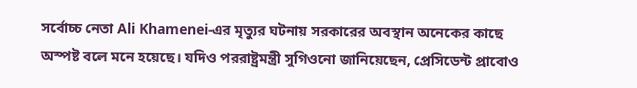সর্বোচ্চ নেতা Ali Khamenei-এর মৃত্যুর ঘটনায় সরকারের অবস্থান অনেকের কাছে অস্পষ্ট বলে মনে হয়েছে। যদিও পররাষ্ট্রমন্ত্রী সুগিওনো জানিয়েছেন, প্রেসিডেন্ট প্রাবোও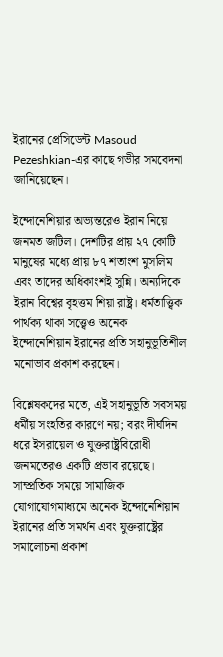ইরানের প্রেসিডেন্ট Masoud Pezeshkian-এর কাছে গভীর সমবেদনা জানিয়েছেন।

ইন্দোনেশিয়ার অভ্যন্তরেও ইরান নিয়ে জনমত জটিল। দেশটির প্রায় ২৭ কোটি মানুষের মধ্যে প্রায় ৮৭ শতাংশ মুসলিম এবং তাদের অধিকাংশই সুন্নি। অন্যদিকে ইরান বিশ্বের বৃহত্তম শিয়া রাষ্ট্র। ধর্মতাত্ত্বিক পার্থক্য থাকা সত্ত্বেও অনেক ইন্দোনেশিয়ান ইরানের প্রতি সহানুভূতিশীল মনোভাব প্রকাশ করছেন।

বিশ্লেষকদের মতে, এই সহানুভূতি সবসময় ধর্মীয় সংহতির কারণে নয়; বরং দীর্ঘদিন ধরে ইসরায়েল ও যুক্তরাষ্ট্রবিরোধী জনমতেরও একটি প্রভাব রয়েছে। সাম্প্রতিক সময়ে সামাজিক যোগাযোগমাধ্যমে অনেক ইন্দোনেশিয়ান ইরানের প্রতি সমর্থন এবং যুক্তরাষ্ট্রের সমালোচনা প্রকাশ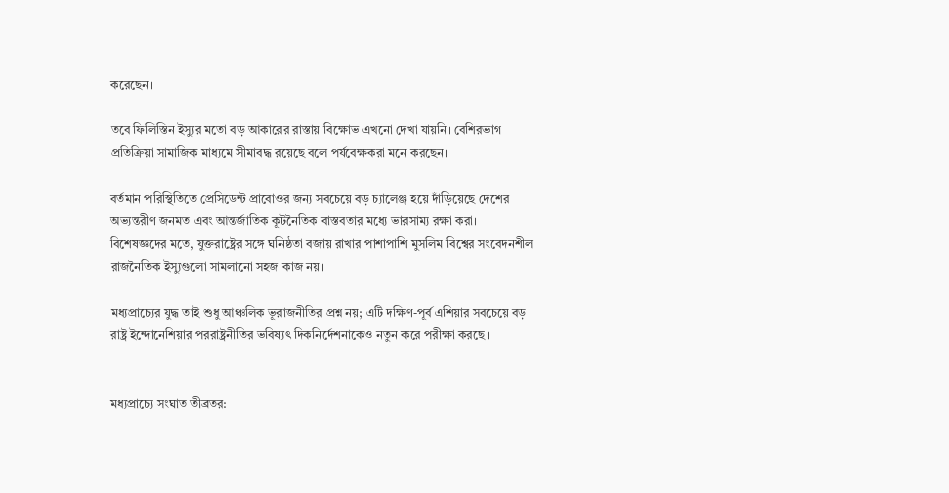করেছেন।

তবে ফিলিস্তিন ইস্যুর মতো বড় আকারের রাস্তায় বিক্ষোভ এখনো দেখা যায়নি। বেশিরভাগ প্রতিক্রিয়া সামাজিক মাধ্যমে সীমাবদ্ধ রয়েছে বলে পর্যবেক্ষকরা মনে করছেন।

বর্তমান পরিস্থিতিতে প্রেসিডেন্ট প্রাবোওর জন্য সবচেয়ে বড় চ্যালেঞ্জ হয়ে দাঁড়িয়েছে দেশের অভ্যন্তরীণ জনমত এবং আন্তর্জাতিক কূটনৈতিক বাস্তবতার মধ্যে ভারসাম্য রক্ষা করা। বিশেষজ্ঞদের মতে, যুক্তরাষ্ট্রের সঙ্গে ঘনিষ্ঠতা বজায় রাখার পাশাপাশি মুসলিম বিশ্বের সংবেদনশীল রাজনৈতিক ইস্যুগুলো সামলানো সহজ কাজ নয়।

মধ্যপ্রাচ্যের যুদ্ধ তাই শুধু আঞ্চলিক ভূরাজনীতির প্রশ্ন নয়; এটি দক্ষিণ-পূর্ব এশিয়ার সবচেয়ে বড় রাষ্ট্র ইন্দোনেশিয়ার পররাষ্ট্রনীতির ভবিষ্যৎ দিকনির্দেশনাকেও নতুন করে পরীক্ষা করছে।


মধ্যপ্রাচ্যে সংঘাত তীব্রতর: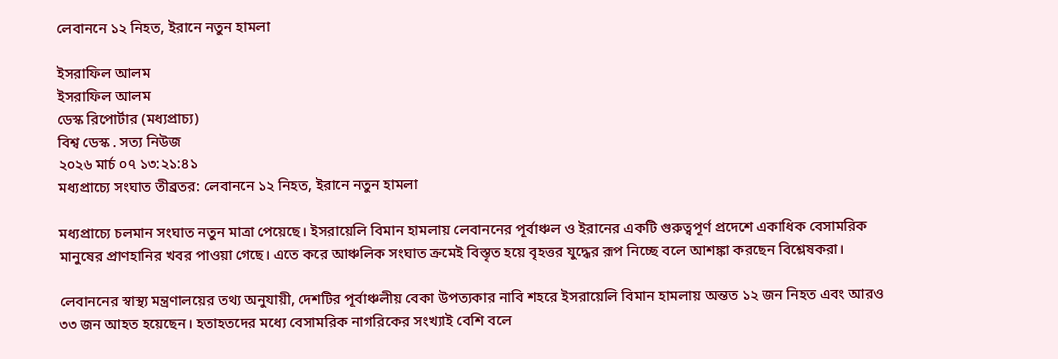লেবাননে ১২ নিহত, ইরানে নতুন হামলা

ইসরাফিল আলম
ইসরাফিল আলম
ডেস্ক রিপোর্টার (মধ্যপ্রাচ্য)
বিশ্ব ডেস্ক . সত্য নিউজ
২০২৬ মার্চ ০৭ ১৩:২১:৪১
মধ্যপ্রাচ্যে সংঘাত তীব্রতর: লেবাননে ১২ নিহত, ইরানে নতুন হামলা

মধ্যপ্রাচ্যে চলমান সংঘাত নতুন মাত্রা পেয়েছে। ইসরায়েলি বিমান হামলায় লেবাননের পূর্বাঞ্চল ও ইরানের একটি গুরুত্বপূর্ণ প্রদেশে একাধিক বেসামরিক মানুষের প্রাণহানির খবর পাওয়া গেছে। এতে করে আঞ্চলিক সংঘাত ক্রমেই বিস্তৃত হয়ে বৃহত্তর যুদ্ধের রূপ নিচ্ছে বলে আশঙ্কা করছেন বিশ্লেষকরা।

লেবাননের স্বাস্থ্য মন্ত্রণালয়ের তথ্য অনুযায়ী, দেশটির পূর্বাঞ্চলীয় বেকা উপত্যকার নাবি শহরে ইসরায়েলি বিমান হামলায় অন্তত ১২ জন নিহত এবং আরও ৩৩ জন আহত হয়েছেন। হতাহতদের মধ্যে বেসামরিক নাগরিকের সংখ্যাই বেশি বলে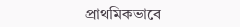প্রাথমিকভাবে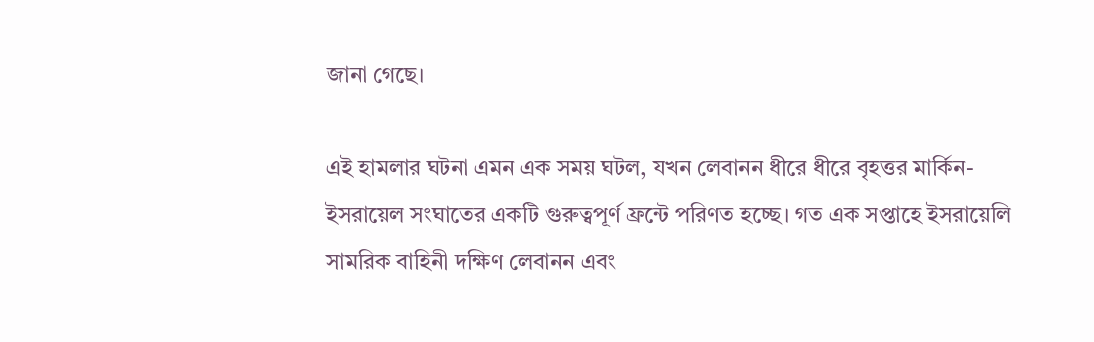জানা গেছে।

এই হামলার ঘটনা এমন এক সময় ঘটল, যখন লেবানন ধীরে ধীরে বৃহত্তর মার্কিন-ইসরায়েল সংঘাতের একটি গুরুত্বপূর্ণ ফ্রন্টে পরিণত হচ্ছে। গত এক সপ্তাহে ইসরায়েলি সামরিক বাহিনী দক্ষিণ লেবানন এবং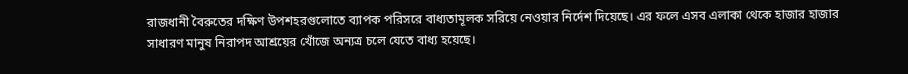রাজধানী বৈরুতের দক্ষিণ উপশহরগুলোতে ব্যাপক পরিসরে বাধ্যতামূলক সরিয়ে নেওয়ার নির্দেশ দিয়েছে। এর ফলে এসব এলাকা থেকে হাজার হাজার সাধারণ মানুষ নিরাপদ আশ্রয়ের খোঁজে অন্যত্র চলে যেতে বাধ্য হয়েছে।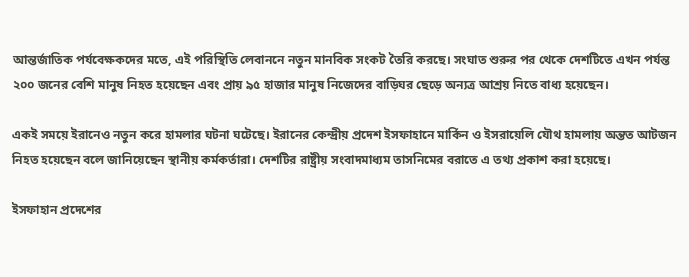আন্তর্জাতিক পর্যবেক্ষকদের মতে, এই পরিস্থিতি লেবাননে নতুন মানবিক সংকট তৈরি করছে। সংঘাত শুরুর পর থেকে দেশটিতে এখন পর্যন্ত ২০০ জনের বেশি মানুষ নিহত হয়েছেন এবং প্রায় ৯৫ হাজার মানুষ নিজেদের বাড়িঘর ছেড়ে অন্যত্র আশ্রয় নিতে বাধ্য হয়েছেন।

একই সময়ে ইরানেও নতুন করে হামলার ঘটনা ঘটেছে। ইরানের কেন্দ্রীয় প্রদেশ ইসফাহানে মার্কিন ও ইসরায়েলি যৌথ হামলায় অন্তত আটজন নিহত হয়েছেন বলে জানিয়েছেন স্থানীয় কর্মকর্তারা। দেশটির রাষ্ট্রীয় সংবাদমাধ্যম তাসনিমের বরাতে এ তথ্য প্রকাশ করা হয়েছে।

ইসফাহান প্রদেশের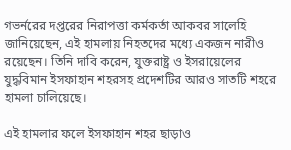গভর্নরের দপ্তরের নিরাপত্তা কর্মকর্তা আকবর সালেহি জানিয়েছেন, এই হামলায় নিহতদের মধ্যে একজন নারীও রয়েছেন। তিনি দাবি করেন, যুক্তরাষ্ট্র ও ইসরায়েলের যুদ্ধবিমান ইসফাহান শহরসহ প্রদেশটির আরও সাতটি শহরে হামলা চালিয়েছে।

এই হামলার ফলে ইসফাহান শহর ছাড়াও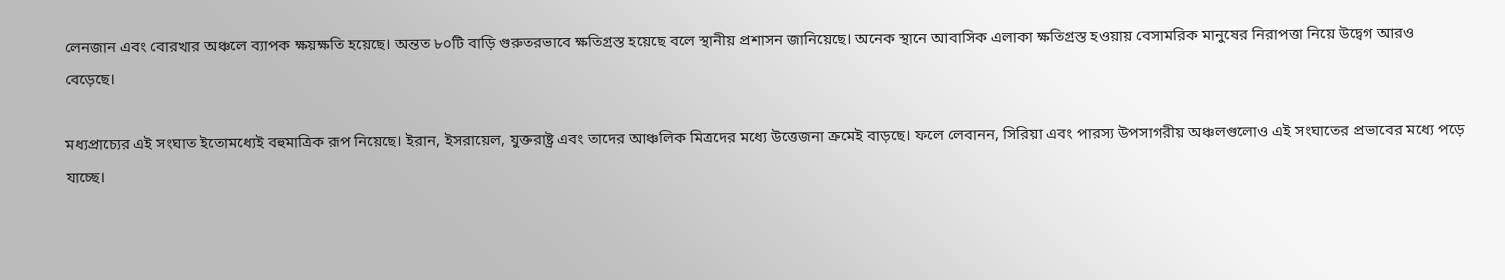লেনজান এবং বোরখার অঞ্চলে ব্যাপক ক্ষয়ক্ষতি হয়েছে। অন্তত ৮০টি বাড়ি গুরুতরভাবে ক্ষতিগ্রস্ত হয়েছে বলে স্থানীয় প্রশাসন জানিয়েছে। অনেক স্থানে আবাসিক এলাকা ক্ষতিগ্রস্ত হওয়ায় বেসামরিক মানুষের নিরাপত্তা নিয়ে উদ্বেগ আরও বেড়েছে।

মধ্যপ্রাচ্যের এই সংঘাত ইতোমধ্যেই বহুমাত্রিক রূপ নিয়েছে। ইরান, ইসরায়েল, যুক্তরাষ্ট্র এবং তাদের আঞ্চলিক মিত্রদের মধ্যে উত্তেজনা ক্রমেই বাড়ছে। ফলে লেবানন, সিরিয়া এবং পারস্য উপসাগরীয় অঞ্চলগুলোও এই সংঘাতের প্রভাবের মধ্যে পড়ে যাচ্ছে।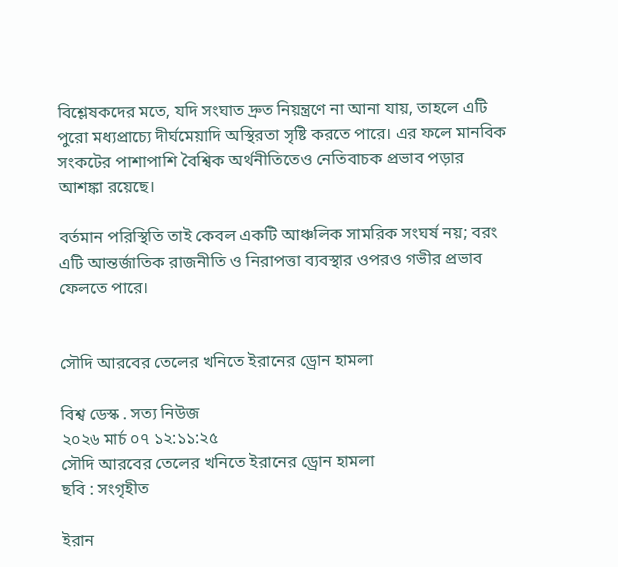বিশ্লেষকদের মতে, যদি সংঘাত দ্রুত নিয়ন্ত্রণে না আনা যায়, তাহলে এটি পুরো মধ্যপ্রাচ্যে দীর্ঘমেয়াদি অস্থিরতা সৃষ্টি করতে পারে। এর ফলে মানবিক সংকটের পাশাপাশি বৈশ্বিক অর্থনীতিতেও নেতিবাচক প্রভাব পড়ার আশঙ্কা রয়েছে।

বর্তমান পরিস্থিতি তাই কেবল একটি আঞ্চলিক সামরিক সংঘর্ষ নয়; বরং এটি আন্তর্জাতিক রাজনীতি ও নিরাপত্তা ব্যবস্থার ওপরও গভীর প্রভাব ফেলতে পারে।


সৌদি আরবের তেলের খনিতে ইরানের ড্রোন হামলা

বিশ্ব ডেস্ক . সত্য নিউজ
২০২৬ মার্চ ০৭ ১২:১১:২৫
সৌদি আরবের তেলের খনিতে ইরানের ড্রোন হামলা
ছবি : সংগৃহীত

ইরান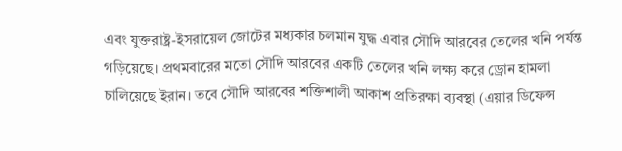এবং যুক্তরাষ্ট্র-ইসরায়েল জোটের মধ্যকার চলমান যুদ্ধ এবার সৌদি আরবের তেলের খনি পর্যন্ত গড়িয়েছে। প্রথমবারের মতো সৌদি আরবের একটি তেলের খনি লক্ষ্য করে ড্রোন হামলা চালিয়েছে ইরান। তবে সৌদি আরবের শক্তিশালী আকাশ প্রতিরক্ষা ব্যবস্থা (এয়ার ডিফেন্স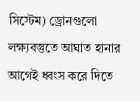সিস্টেম) ড্রোনগুলো লক্ষ্যবস্তুতে আঘাত হানার আগেই ধ্বংস করে দিতে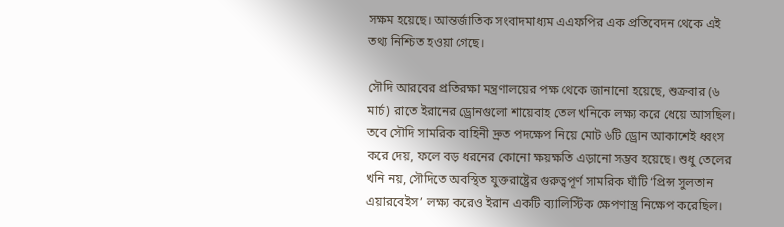সক্ষম হয়েছে। আন্তর্জাতিক সংবাদমাধ্যম এএফপির এক প্রতিবেদন থেকে এই তথ্য নিশ্চিত হওয়া গেছে।

সৌদি আরবের প্রতিরক্ষা মন্ত্রণালয়ের পক্ষ থেকে জানানো হয়েছে, শুক্রবার (৬ মার্চ) রাতে ইরানের ড্রোনগুলো শায়েবাহ তেল খনিকে লক্ষ্য করে ধেয়ে আসছিল। তবে সৌদি সামরিক বাহিনী দ্রুত পদক্ষেপ নিয়ে মোট ৬টি ড্রোন আকাশেই ধ্বংস করে দেয়, ফলে বড় ধরনের কোনো ক্ষয়ক্ষতি এড়ানো সম্ভব হয়েছে। শুধু তেলের খনি নয়, সৌদিতে অবস্থিত যুক্তরাষ্ট্রের গুরুত্বপূর্ণ সামরিক ঘাঁটি ‘প্রিন্স সুলতান এয়ারবেইস’ লক্ষ্য করেও ইরান একটি ব্যালিস্টিক ক্ষেপণাস্ত্র নিক্ষেপ করেছিল।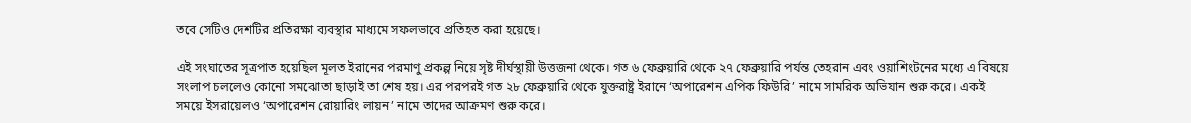তবে সেটিও দেশটির প্রতিরক্ষা ব্যবস্থার মাধ্যমে সফলভাবে প্রতিহত করা হয়েছে।

এই সংঘাতের সূত্রপাত হয়েছিল মূলত ইরানের পরমাণু প্রকল্প নিয়ে সৃষ্ট দীর্ঘস্থায়ী উত্তজনা থেকে। গত ৬ ফেব্রুয়ারি থেকে ২৭ ফেব্রুয়ারি পর্যন্ত তেহরান এবং ওয়াশিংটনের মধ্যে এ বিষয়ে সংলাপ চললেও কোনো সমঝোতা ছাড়াই তা শেষ হয়। এর পরপরই গত ২৮ ফেব্রুয়ারি থেকে যুক্তরাষ্ট্র ইরানে ‘অপারেশন এপিক ফিউরি’ নামে সামরিক অভিযান শুরু করে। একই সময়ে ইসরায়েলও ‘অপারেশন রোয়ারিং লায়ন’ নামে তাদের আক্রমণ শুরু করে।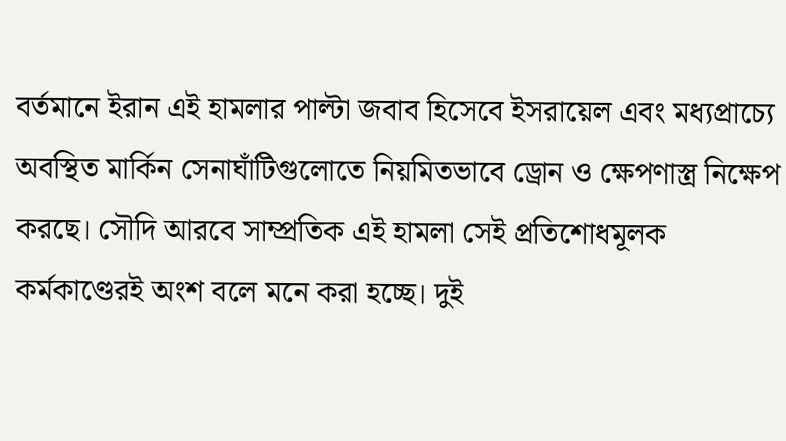বর্তমানে ইরান এই হামলার পাল্টা জবাব হিসেবে ইসরায়েল এবং মধ্যপ্রাচ্যে অবস্থিত মার্কিন সেনাঘাঁটিগুলোতে নিয়মিতভাবে ড্রোন ও ক্ষেপণাস্ত্র নিক্ষেপ করছে। সৌদি আরবে সাম্প্রতিক এই হামলা সেই প্রতিশোধমূলক কর্মকাণ্ডেরই অংশ বলে মনে করা হচ্ছে। দুই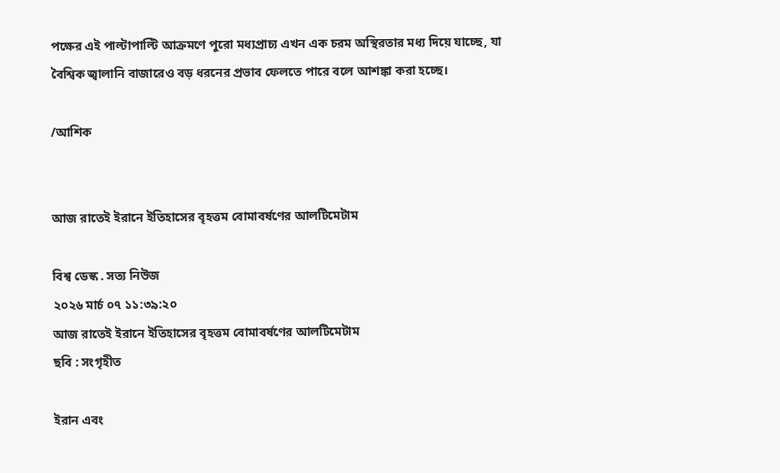পক্ষের এই পাল্টাপাল্টি আক্রমণে পুরো মধ্যপ্রাচ্য এখন এক চরম অস্থিরতার মধ্য দিয়ে যাচ্ছে, যা বৈশ্বিক জ্বালানি বাজারেও বড় ধরনের প্রভাব ফেলতে পারে বলে আশঙ্কা করা হচ্ছে।

/আশিক


আজ রাতেই ইরানে ইতিহাসের বৃহত্তম বোমাবর্ষণের আলটিমেটাম

বিশ্ব ডেস্ক . সত্য নিউজ
২০২৬ মার্চ ০৭ ১১:৩৯:২০
আজ রাতেই ইরানে ইতিহাসের বৃহত্তম বোমাবর্ষণের আলটিমেটাম
ছবি : সংগৃহীত

ইরান এবং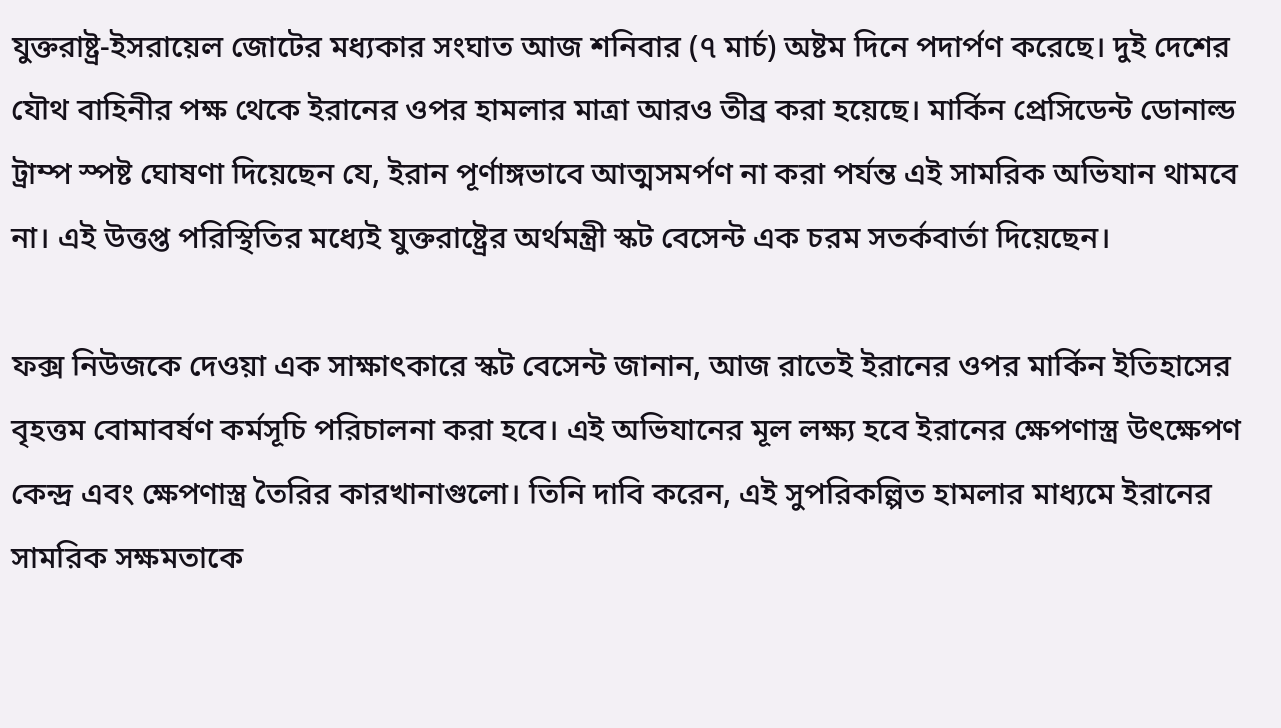যুক্তরাষ্ট্র-ইসরায়েল জোটের মধ্যকার সংঘাত আজ শনিবার (৭ মার্চ) অষ্টম দিনে পদার্পণ করেছে। দুই দেশের যৌথ বাহিনীর পক্ষ থেকে ইরানের ওপর হামলার মাত্রা আরও তীব্র করা হয়েছে। মার্কিন প্রেসিডেন্ট ডোনাল্ড ট্রাম্প স্পষ্ট ঘোষণা দিয়েছেন যে, ইরান পূর্ণাঙ্গভাবে আত্মসমর্পণ না করা পর্যন্ত এই সামরিক অভিযান থামবে না। এই উত্তপ্ত পরিস্থিতির মধ্যেই যুক্তরাষ্ট্রের অর্থমন্ত্রী স্কট বেসেন্ট এক চরম সতর্কবার্তা দিয়েছেন।

ফক্স নিউজকে দেওয়া এক সাক্ষাৎকারে স্কট বেসেন্ট জানান, আজ রাতেই ইরানের ওপর মার্কিন ইতিহাসের বৃহত্তম বোমাবর্ষণ কর্মসূচি পরিচালনা করা হবে। এই অভিযানের মূল লক্ষ্য হবে ইরানের ক্ষেপণাস্ত্র উৎক্ষেপণ কেন্দ্র এবং ক্ষেপণাস্ত্র তৈরির কারখানাগুলো। তিনি দাবি করেন, এই সুপরিকল্পিত হামলার মাধ্যমে ইরানের সামরিক সক্ষমতাকে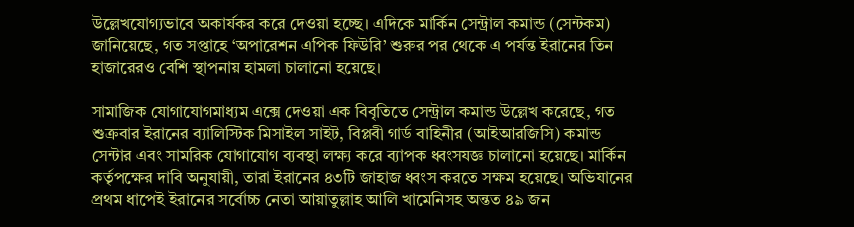উল্লেখযোগ্যভাবে অকার্যকর করে দেওয়া হচ্ছে। এদিকে মার্কিন সেন্ট্রাল কমান্ড (সেন্টকম) জানিয়েছে, গত সপ্তাহে ‘অপারেশন এপিক ফিউরি’ শুরুর পর থেকে এ পর্যন্ত ইরানের তিন হাজারেরও বেশি স্থাপনায় হামলা চালানো হয়েছে।

সামাজিক যোগাযোগমাধ্যম এক্সে দেওয়া এক বিবৃতিতে সেন্ট্রাল কমান্ড উল্লেখ করেছে, গত শুক্রবার ইরানের ব্যালিস্টিক মিসাইল সাইট, বিপ্লবী গার্ড বাহিনীর (আইআরজিসি) কমান্ড সেন্টার এবং সামরিক যোগাযোগ ব্যবস্থা লক্ষ্য করে ব্যাপক ধ্বংসযজ্ঞ চালানো হয়েছে। মার্কিন কর্তৃপক্ষের দাবি অনুযায়ী, তারা ইরানের ৪৩টি জাহাজ ধ্বংস করতে সক্ষম হয়েছে। অভিযানের প্রথম ধাপেই ইরানের সর্বোচ্চ নেতা আয়াতুল্লাহ আলি খামেনিসহ অন্তত ৪৯ জন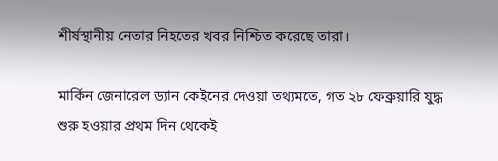শীর্ষস্থানীয় নেতার নিহতের খবর নিশ্চিত করেছে তারা।

মার্কিন জেনারেল ড্যান কেইনের দেওয়া তথ্যমতে, গত ২৮ ফেব্রুয়ারি যুদ্ধ শুরু হওয়ার প্রথম দিন থেকেই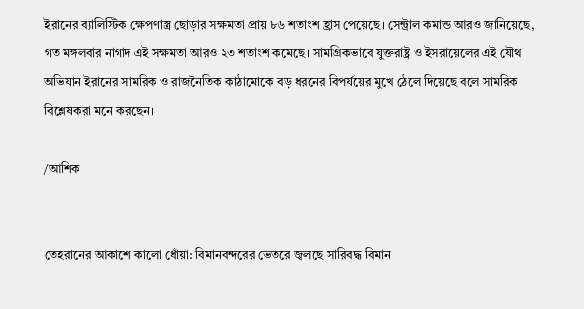ইরানের ব্যালিস্টিক ক্ষেপণাস্ত্র ছোড়ার সক্ষমতা প্রায় ৮৬ শতাংশ হ্রাস পেয়েছে। সেন্ট্রাল কমান্ড আরও জানিয়েছে, গত মঙ্গলবার নাগাদ এই সক্ষমতা আরও ২৩ শতাংশ কমেছে। সামগ্রিকভাবে যুক্তরাষ্ট্র ও ইসরায়েলের এই যৌথ অভিযান ইরানের সামরিক ও রাজনৈতিক কাঠামোকে বড় ধরনের বিপর্যয়ের মুখে ঠেলে দিয়েছে বলে সামরিক বিশ্লেষকরা মনে করছেন।

/আশিক


তেহরানের আকাশে কালো ধোঁয়া: বিমানবন্দরের ভেতরে জ্বলছে সারিবদ্ধ বিমান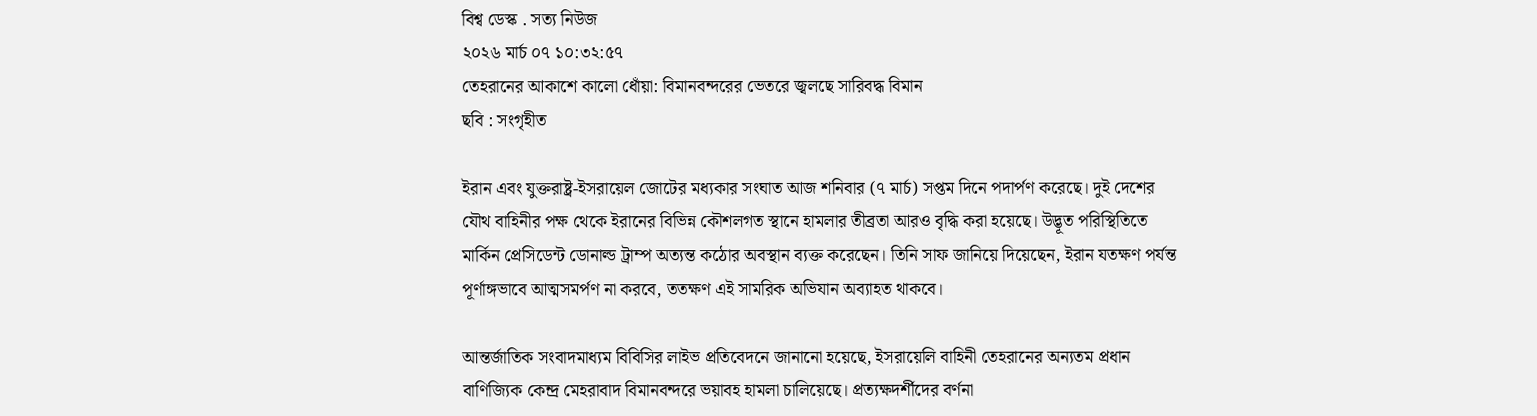বিশ্ব ডেস্ক . সত্য নিউজ
২০২৬ মার্চ ০৭ ১০:৩২:৫৭
তেহরানের আকাশে কালো ধোঁয়া: বিমানবন্দরের ভেতরে জ্বলছে সারিবদ্ধ বিমান
ছবি : সংগৃহীত

ইরান এবং যুক্তরাষ্ট্র-ইসরায়েল জোটের মধ্যকার সংঘাত আজ শনিবার (৭ মার্চ) সপ্তম দিনে পদার্পণ করেছে। দুই দেশের যৌথ বাহিনীর পক্ষ থেকে ইরানের বিভিন্ন কৌশলগত স্থানে হামলার তীব্রতা আরও বৃদ্ধি করা হয়েছে। উদ্ভূত পরিস্থিতিতে মার্কিন প্রেসিডেন্ট ডোনাল্ড ট্রাম্প অত্যন্ত কঠোর অবস্থান ব্যক্ত করেছেন। তিনি সাফ জানিয়ে দিয়েছেন, ইরান যতক্ষণ পর্যন্ত পূর্ণাঙ্গভাবে আত্মসমর্পণ না করবে, ততক্ষণ এই সামরিক অভিযান অব্যাহত থাকবে।

আন্তর্জাতিক সংবাদমাধ্যম বিবিসির লাইভ প্রতিবেদনে জানানো হয়েছে, ইসরায়েলি বাহিনী তেহরানের অন্যতম প্রধান বাণিজ্যিক কেন্দ্র মেহরাবাদ বিমানবন্দরে ভয়াবহ হামলা চালিয়েছে। প্রত্যক্ষদর্শীদের বর্ণনা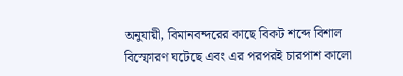অনুযায়ী, বিমানবন্দরের কাছে বিকট শব্দে বিশাল বিস্ফোরণ ঘটেছে এবং এর পরপরই চারপাশ কালো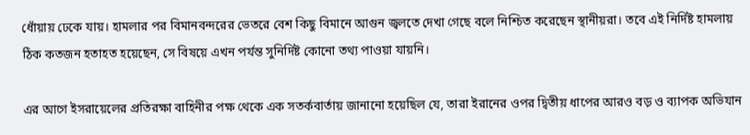ধোঁয়ায় ঢেকে যায়। হামলার পর বিমানবন্দরের ভেতরে বেশ কিছু বিমানে আগুন জ্বলতে দেখা গেছে বলে নিশ্চিত করেছেন স্থানীয়রা। তবে এই নির্দিষ্ট হামলায় ঠিক কতজন হতাহত হয়েছেন, সে বিষয়ে এখন পর্যন্ত সুনির্দিষ্ট কোনো তথ্য পাওয়া যায়নি।

এর আগে ইসরায়েলের প্রতিরক্ষা বাহিনীর পক্ষ থেকে এক সতর্কবার্তায় জানানো হয়েছিল যে, তারা ইরানের ওপর দ্বিতীয় ধাপের আরও বড় ও ব্যাপক অভিযান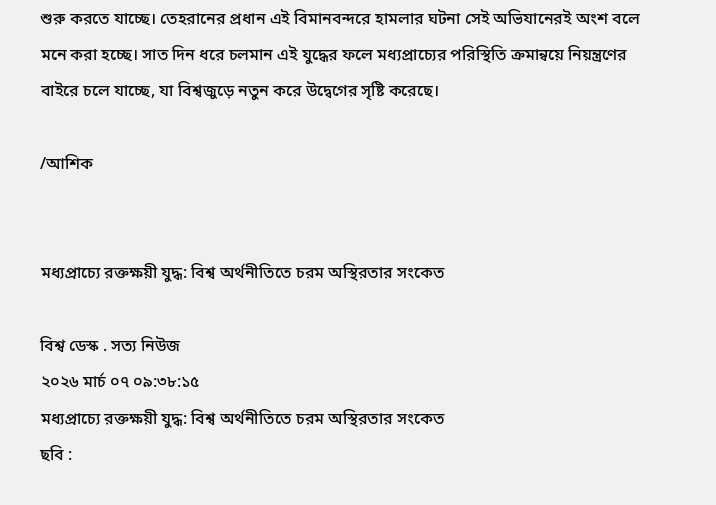শুরু করতে যাচ্ছে। তেহরানের প্রধান এই বিমানবন্দরে হামলার ঘটনা সেই অভিযানেরই অংশ বলে মনে করা হচ্ছে। সাত দিন ধরে চলমান এই যুদ্ধের ফলে মধ্যপ্রাচ্যের পরিস্থিতি ক্রমান্বয়ে নিয়ন্ত্রণের বাইরে চলে যাচ্ছে, যা বিশ্বজুড়ে নতুন করে উদ্বেগের সৃষ্টি করেছে।

/আশিক


মধ্যপ্রাচ্যে রক্তক্ষয়ী যুদ্ধ: বিশ্ব অর্থনীতিতে চরম অস্থিরতার সংকেত

বিশ্ব ডেস্ক . সত্য নিউজ
২০২৬ মার্চ ০৭ ০৯:৩৮:১৫
মধ্যপ্রাচ্যে রক্তক্ষয়ী যুদ্ধ: বিশ্ব অর্থনীতিতে চরম অস্থিরতার সংকেত
ছবি :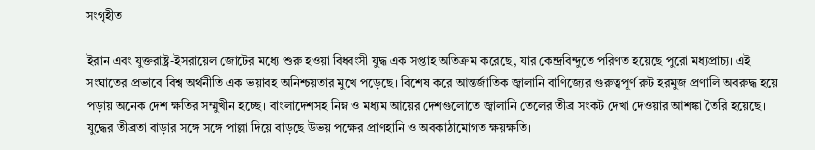সংগৃহীত

ইরান এবং যুক্তরাষ্ট্র-ইসরায়েল জোটের মধ্যে শুরু হওয়া বিধ্বংসী যুদ্ধ এক সপ্তাহ অতিক্রম করেছে, যার কেন্দ্রবিন্দুতে পরিণত হয়েছে পুরো মধ্যপ্রাচ্য। এই সংঘাতের প্রভাবে বিশ্ব অর্থনীতি এক ভয়াবহ অনিশ্চয়তার মুখে পড়েছে। বিশেষ করে আন্তর্জাতিক জ্বালানি বাণিজ্যের গুরুত্বপূর্ণ রুট হরমুজ প্রণালি অবরুদ্ধ হয়ে পড়ায় অনেক দেশ ক্ষতির সম্মুখীন হচ্ছে। বাংলাদেশসহ নিম্ন ও মধ্যম আয়ের দেশগুলোতে জ্বালানি তেলের তীব্র সংকট দেখা দেওয়ার আশঙ্কা তৈরি হয়েছে। যুদ্ধের তীব্রতা বাড়ার সঙ্গে সঙ্গে পাল্লা দিয়ে বাড়ছে উভয় পক্ষের প্রাণহানি ও অবকাঠামোগত ক্ষয়ক্ষতি।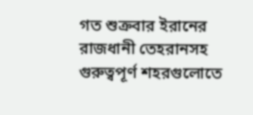গত শুক্রবার ইরানের রাজধানী তেহরানসহ গুরুত্বপূর্ণ শহরগুলোতে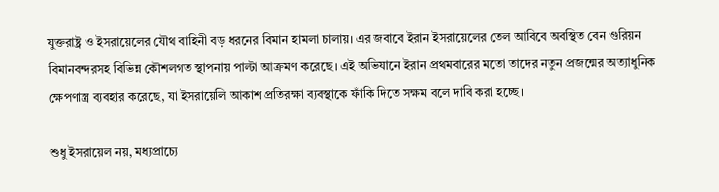যুক্তরাষ্ট্র ও ইসরায়েলের যৌথ বাহিনী বড় ধরনের বিমান হামলা চালায়। এর জবাবে ইরান ইসরায়েলের তেল আবিবে অবস্থিত বেন গুরিয়ন বিমানবন্দরসহ বিভিন্ন কৌশলগত স্থাপনায় পাল্টা আক্রমণ করেছে। এই অভিযানে ইরান প্রথমবারের মতো তাদের নতুন প্রজন্মের অত্যাধুনিক ক্ষেপণাস্ত্র ব্যবহার করেছে, যা ইসরায়েলি আকাশ প্রতিরক্ষা ব্যবস্থাকে ফাঁকি দিতে সক্ষম বলে দাবি করা হচ্ছে।

শুধু ইসরায়েল নয়, মধ্যপ্রাচ্যে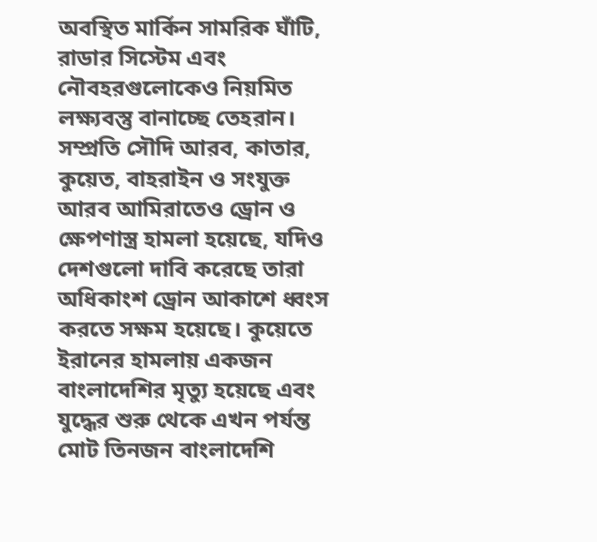অবস্থিত মার্কিন সামরিক ঘাঁটি, রাডার সিস্টেম এবং নৌবহরগুলোকেও নিয়মিত লক্ষ্যবস্তু বানাচ্ছে তেহরান। সম্প্রতি সৌদি আরব, কাতার, কুয়েত, বাহরাইন ও সংযুক্ত আরব আমিরাতেও ড্রোন ও ক্ষেপণাস্ত্র হামলা হয়েছে, যদিও দেশগুলো দাবি করেছে তারা অধিকাংশ ড্রোন আকাশে ধ্বংস করতে সক্ষম হয়েছে। কুয়েতে ইরানের হামলায় একজন বাংলাদেশির মৃত্যু হয়েছে এবং যুদ্ধের শুরু থেকে এখন পর্যন্ত মোট তিনজন বাংলাদেশি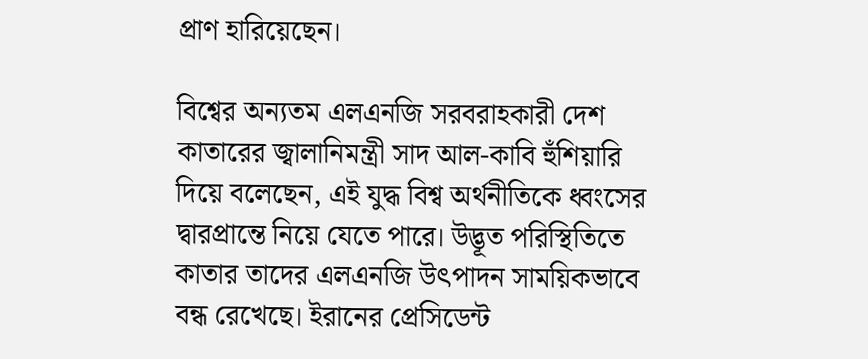প্রাণ হারিয়েছেন।

বিশ্বের অন্যতম এলএনজি সরবরাহকারী দেশ কাতারের জ্বালানিমন্ত্রী সাদ আল-কাবি হুঁশিয়ারি দিয়ে বলেছেন, এই যুদ্ধ বিশ্ব অর্থনীতিকে ধ্বংসের দ্বারপ্রান্তে নিয়ে যেতে পারে। উদ্ভূত পরিস্থিতিতে কাতার তাদের এলএনজি উৎপাদন সাময়িকভাবে বন্ধ রেখেছে। ইরানের প্রেসিডেন্ট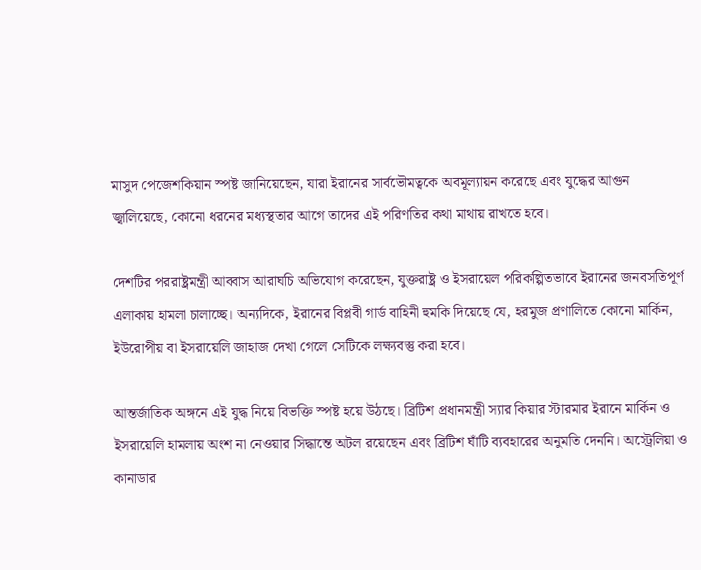মাসুদ পেজেশকিয়ান স্পষ্ট জানিয়েছেন, যারা ইরানের সার্বভৌমত্বকে অবমূল্যায়ন করেছে এবং যুদ্ধের আগুন জ্বালিয়েছে, কোনো ধরনের মধ্যস্থতার আগে তাদের এই পরিণতির কথা মাথায় রাখতে হবে।

দেশটির পররাষ্ট্রমন্ত্রী আব্বাস আরাঘচি অভিযোগ করেছেন, যুক্তরাষ্ট্র ও ইসরায়েল পরিকল্পিতভাবে ইরানের জনবসতিপূর্ণ এলাকায় হামলা চালাচ্ছে। অন্যদিকে, ইরানের বিপ্লবী গার্ড বাহিনী হুমকি দিয়েছে যে, হরমুজ প্রণালিতে কোনো মার্কিন, ইউরোপীয় বা ইসরায়েলি জাহাজ দেখা গেলে সেটিকে লক্ষ্যবস্তু করা হবে।

আন্তর্জাতিক অঙ্গনে এই যুদ্ধ নিয়ে বিভক্তি স্পষ্ট হয়ে উঠছে। ব্রিটিশ প্রধানমন্ত্রী স্যার কিয়ার স্টারমার ইরানে মার্কিন ও ইসরায়েলি হামলায় অংশ না নেওয়ার সিদ্ধান্তে অটল রয়েছেন এবং ব্রিটিশ ঘাঁটি ব্যবহারের অনুমতি দেননি। অস্ট্রেলিয়া ও কানাডার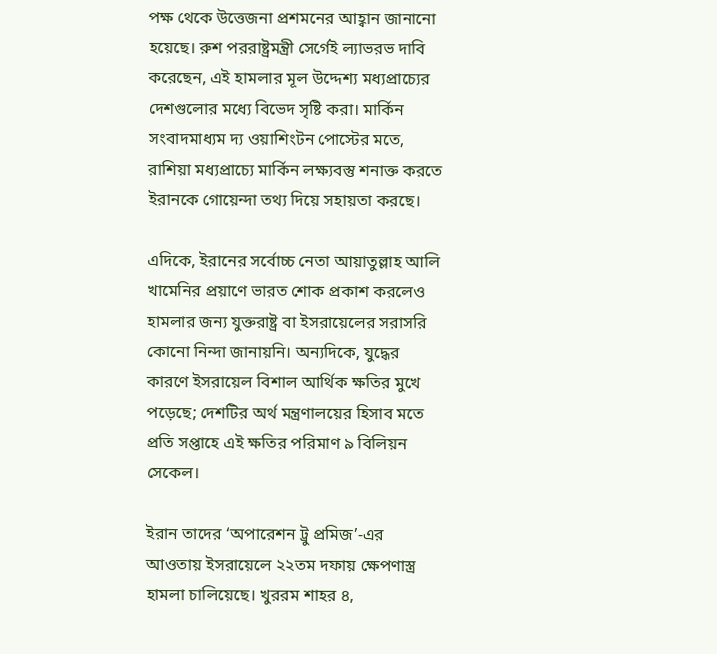পক্ষ থেকে উত্তেজনা প্রশমনের আহ্বান জানানো হয়েছে। রুশ পররাষ্ট্রমন্ত্রী সের্গেই ল্যাভরভ দাবি করেছেন, এই হামলার মূল উদ্দেশ্য মধ্যপ্রাচ্যের দেশগুলোর মধ্যে বিভেদ সৃষ্টি করা। মার্কিন সংবাদমাধ্যম দ্য ওয়াশিংটন পোস্টের মতে, রাশিয়া মধ্যপ্রাচ্যে মার্কিন লক্ষ্যবস্তু শনাক্ত করতে ইরানকে গোয়েন্দা তথ্য দিয়ে সহায়তা করছে।

এদিকে, ইরানের সর্বোচ্চ নেতা আয়াতুল্লাহ আলি খামেনির প্রয়াণে ভারত শোক প্রকাশ করলেও হামলার জন্য যুক্তরাষ্ট্র বা ইসরায়েলের সরাসরি কোনো নিন্দা জানায়নি। অন্যদিকে, যুদ্ধের কারণে ইসরায়েল বিশাল আর্থিক ক্ষতির মুখে পড়েছে; দেশটির অর্থ মন্ত্রণালয়ের হিসাব মতে প্রতি সপ্তাহে এই ক্ষতির পরিমাণ ৯ বিলিয়ন সেকেল।

ইরান তাদের ‘অপারেশন ট্রু প্রমিজ’-এর আওতায় ইসরায়েলে ২২তম দফায় ক্ষেপণাস্ত্র হামলা চালিয়েছে। খুররম শাহর ৪,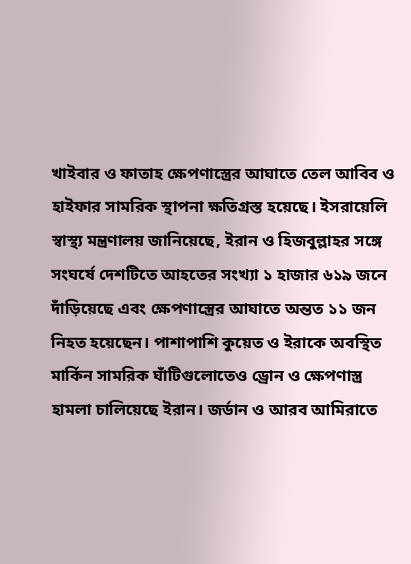খাইবার ও ফাতাহ ক্ষেপণাস্ত্রের আঘাতে তেল আবিব ও হাইফার সামরিক স্থাপনা ক্ষতিগ্রস্ত হয়েছে। ইসরায়েলি স্বাস্থ্য মন্ত্রণালয় জানিয়েছে, ইরান ও হিজবুল্লাহর সঙ্গে সংঘর্ষে দেশটিতে আহতের সংখ্যা ১ হাজার ৬১৯ জনে দাঁড়িয়েছে এবং ক্ষেপণাস্ত্রের আঘাতে অন্তত ১১ জন নিহত হয়েছেন। পাশাপাশি কুয়েত ও ইরাকে অবস্থিত মার্কিন সামরিক ঘাঁটিগুলোতেও ড্রোন ও ক্ষেপণাস্ত্র হামলা চালিয়েছে ইরান। জর্ডান ও আরব আমিরাতে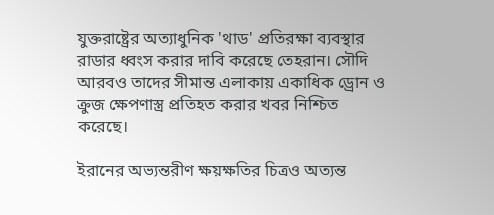যুক্তরাষ্ট্রের অত্যাধুনিক 'থাড' প্রতিরক্ষা ব্যবস্থার রাডার ধ্বংস করার দাবি করেছে তেহরান। সৌদি আরবও তাদের সীমান্ত এলাকায় একাধিক ড্রোন ও ক্রুজ ক্ষেপণাস্ত্র প্রতিহত করার খবর নিশ্চিত করেছে।

ইরানের অভ্যন্তরীণ ক্ষয়ক্ষতির চিত্রও অত্যন্ত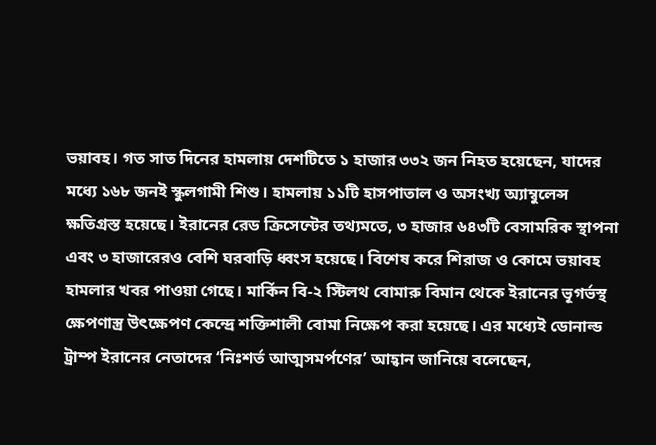ভয়াবহ। গত সাত দিনের হামলায় দেশটিতে ১ হাজার ৩৩২ জন নিহত হয়েছেন, যাদের মধ্যে ১৬৮ জনই স্কুলগামী শিশু। হামলায় ১১টি হাসপাতাল ও অসংখ্য অ্যাম্বুলেন্স ক্ষতিগ্রস্ত হয়েছে। ইরানের রেড ক্রিসেন্টের তথ্যমতে, ৩ হাজার ৬৪৩টি বেসামরিক স্থাপনা এবং ৩ হাজারেরও বেশি ঘরবাড়ি ধ্বংস হয়েছে। বিশেষ করে শিরাজ ও কোমে ভয়াবহ হামলার খবর পাওয়া গেছে। মার্কিন বি-২ স্টিলথ বোমারু বিমান থেকে ইরানের ভূগর্ভস্থ ক্ষেপণাস্ত্র উৎক্ষেপণ কেন্দ্রে শক্তিশালী বোমা নিক্ষেপ করা হয়েছে। এর মধ্যেই ডোনাল্ড ট্রাম্প ইরানের নেতাদের ‘নিঃশর্ত আত্মসমর্পণের’ আহ্বান জানিয়ে বলেছেন,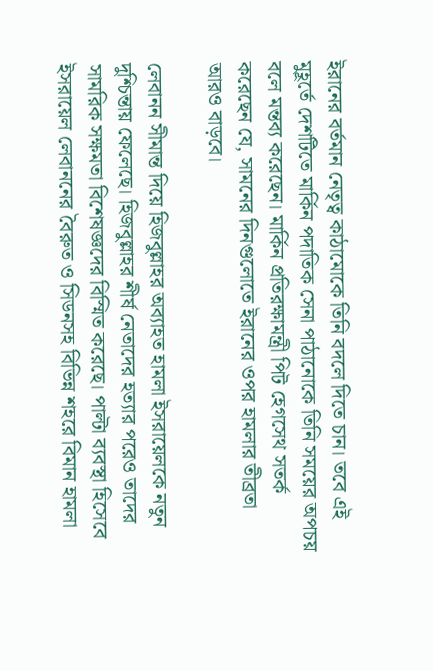ইরানের বর্তমান নেতৃত্ব কাঠামোকে তিনি বদলে দিতে চান। তবে এই মুহূর্তে দেশটিতে মার্কিন পদাতিক সেনা পাঠানোকে তিনি সময়ের অপচয় বলে মন্তব্য করেছেন। মার্কিন প্রতিরক্ষামন্ত্রী পিট হেগসেথ সতর্ক করেছেন যে, সামনের দিনগুলোতে ইরানের ওপর হামলার তীব্রতা আরও বাড়বে।

লেবানন সীমান্ত দিয়ে হিজবুল্লাহর অব্যাহত হামলা ইসরায়েলকে নতুন দুশ্চিন্তায় ফেলেছে। হিজবুল্লাহর শীর্ষ নেতাদের হত্যার পরেও তাদের সামরিক সক্ষমতা বিশেষজ্ঞদের বিস্মিত করেছে। পাল্টা ব্যবস্থা হিসেবে ইসরায়েল লেবাননের বৈরুত ও সিডনসহ বিভিন্ন শহরে বিমান হামলা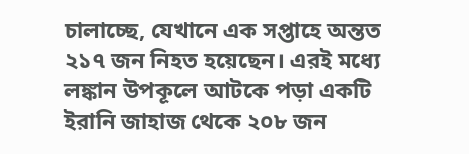চালাচ্ছে, যেখানে এক সপ্তাহে অন্তত ২১৭ জন নিহত হয়েছেন। এরই মধ্যে লঙ্কান উপকূলে আটকে পড়া একটি ইরানি জাহাজ থেকে ২০৮ জন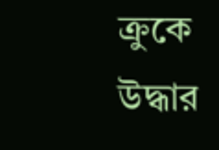ক্রুকে উদ্ধার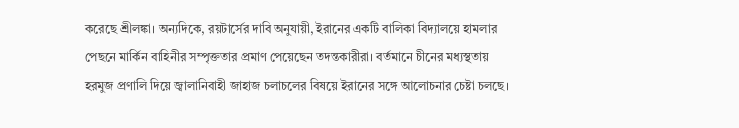করেছে শ্রীলঙ্কা। অন্যদিকে, রয়টার্সের দাবি অনুযায়ী, ইরানের একটি বালিকা বিদ্যালয়ে হামলার পেছনে মার্কিন বাহিনীর সম্পৃক্ততার প্রমাণ পেয়েছেন তদন্তকারীরা। বর্তমানে চীনের মধ্যস্থতায় হরমুজ প্রণালি দিয়ে জ্বালানিবাহী জাহাজ চলাচলের বিষয়ে ইরানের সঙ্গে আলোচনার চেষ্টা চলছে।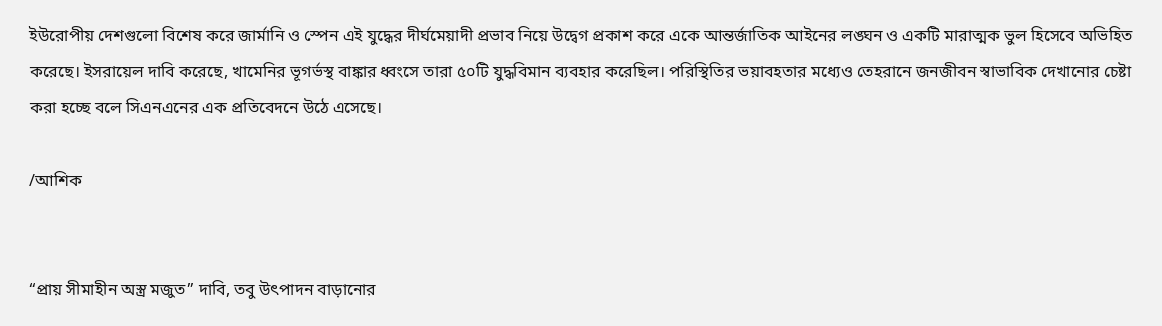ইউরোপীয় দেশগুলো বিশেষ করে জার্মানি ও স্পেন এই যুদ্ধের দীর্ঘমেয়াদী প্রভাব নিয়ে উদ্বেগ প্রকাশ করে একে আন্তর্জাতিক আইনের লঙ্ঘন ও একটি মারাত্মক ভুল হিসেবে অভিহিত করেছে। ইসরায়েল দাবি করেছে, খামেনির ভূগর্ভস্থ বাঙ্কার ধ্বংসে তারা ৫০টি যুদ্ধবিমান ব্যবহার করেছিল। পরিস্থিতির ভয়াবহতার মধ্যেও তেহরানে জনজীবন স্বাভাবিক দেখানোর চেষ্টা করা হচ্ছে বলে সিএনএনের এক প্রতিবেদনে উঠে এসেছে।

/আশিক


“প্রায় সীমাহীন অস্ত্র মজুত” দাবি, তবু উৎপাদন বাড়ানোর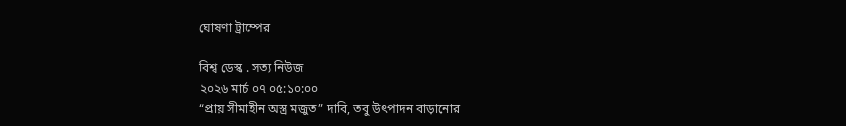ঘোষণা ট্রাম্পের

বিশ্ব ডেস্ক . সত্য নিউজ
২০২৬ মার্চ ০৭ ০৫:১০:০০
“প্রায় সীমাহীন অস্ত্র মজুত” দাবি, তবু উৎপাদন বাড়ানোর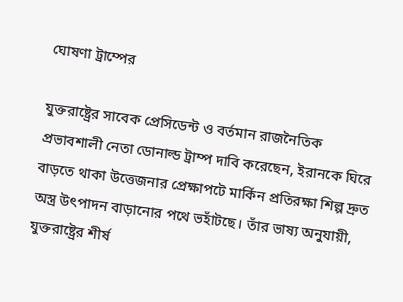ঘোষণা ট্রাম্পের

যুক্তরাষ্ট্রের সাবেক প্রেসিডেন্ট ও বর্তমান রাজনৈতিক প্রভাবশালী নেতা ডোনাল্ড ট্রাম্প দাবি করেছেন, ইরানকে ঘিরে বাড়তে থাকা উত্তেজনার প্রেক্ষাপটে মার্কিন প্রতিরক্ষা শিল্প দ্রুত অস্ত্র উৎপাদন বাড়ানোর পথে ভহাঁটছে। তাঁর ভাষ্য অনুযায়ী, যুক্তরাষ্ট্রের শীর্ষ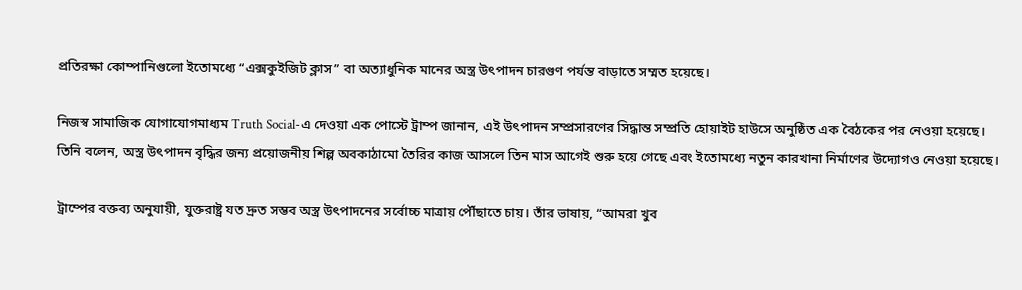প্রতিরক্ষা কোম্পানিগুলো ইতোমধ্যে “এক্সকুইজিট ক্লাস” বা অত্যাধুনিক মানের অস্ত্র উৎপাদন চারগুণ পর্যন্ত বাড়াতে সম্মত হয়েছে।

নিজস্ব সামাজিক যোগাযোগমাধ্যম Truth Social-এ দেওয়া এক পোস্টে ট্রাম্প জানান, এই উৎপাদন সম্প্রসারণের সিদ্ধান্ত সম্প্রতি হোয়াইট হাউসে অনুষ্ঠিত এক বৈঠকের পর নেওয়া হয়েছে। তিনি বলেন, অস্ত্র উৎপাদন বৃদ্ধির জন্য প্রয়োজনীয় শিল্প অবকাঠামো তৈরির কাজ আসলে তিন মাস আগেই শুরু হয়ে গেছে এবং ইতোমধ্যে নতুন কারখানা নির্মাণের উদ্যোগও নেওয়া হয়েছে।

ট্রাম্পের বক্তব্য অনুযায়ী, যুক্তরাষ্ট্র যত দ্রুত সম্ভব অস্ত্র উৎপাদনের সর্বোচ্চ মাত্রায় পৌঁছাতে চায়। তাঁর ভাষায়, “আমরা খুব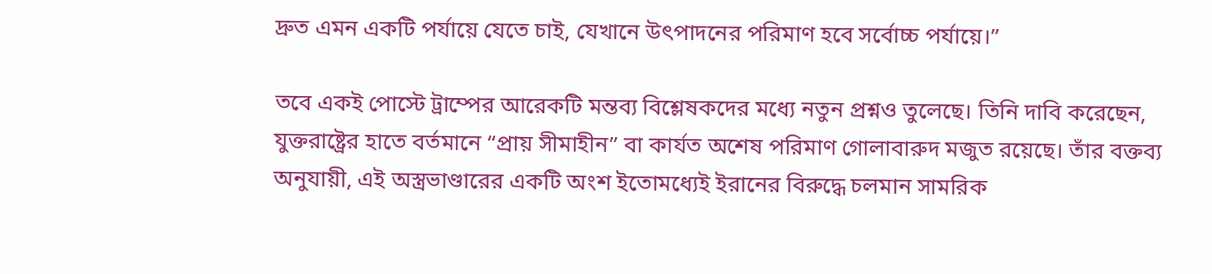দ্রুত এমন একটি পর্যায়ে যেতে চাই, যেখানে উৎপাদনের পরিমাণ হবে সর্বোচ্চ পর্যায়ে।”

তবে একই পোস্টে ট্রাম্পের আরেকটি মন্তব্য বিশ্লেষকদের মধ্যে নতুন প্রশ্নও তুলেছে। তিনি দাবি করেছেন, যুক্তরাষ্ট্রের হাতে বর্তমানে “প্রায় সীমাহীন” বা কার্যত অশেষ পরিমাণ গোলাবারুদ মজুত রয়েছে। তাঁর বক্তব্য অনুযায়ী, এই অস্ত্রভাণ্ডারের একটি অংশ ইতোমধ্যেই ইরানের বিরুদ্ধে চলমান সামরিক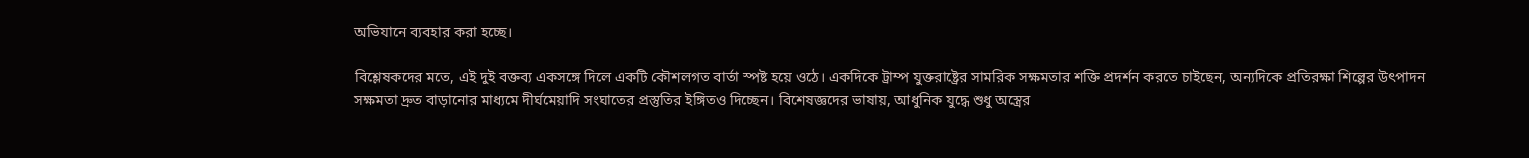অভিযানে ব্যবহার করা হচ্ছে।

বিশ্লেষকদের মতে, এই দুই বক্তব্য একসঙ্গে দিলে একটি কৌশলগত বার্তা স্পষ্ট হয়ে ওঠে। একদিকে ট্রাম্প যুক্তরাষ্ট্রের সামরিক সক্ষমতার শক্তি প্রদর্শন করতে চাইছেন, অন্যদিকে প্রতিরক্ষা শিল্পের উৎপাদন সক্ষমতা দ্রুত বাড়ানোর মাধ্যমে দীর্ঘমেয়াদি সংঘাতের প্রস্তুতির ইঙ্গিতও দিচ্ছেন। বিশেষজ্ঞদের ভাষায়, আধুনিক যুদ্ধে শুধু অস্ত্রের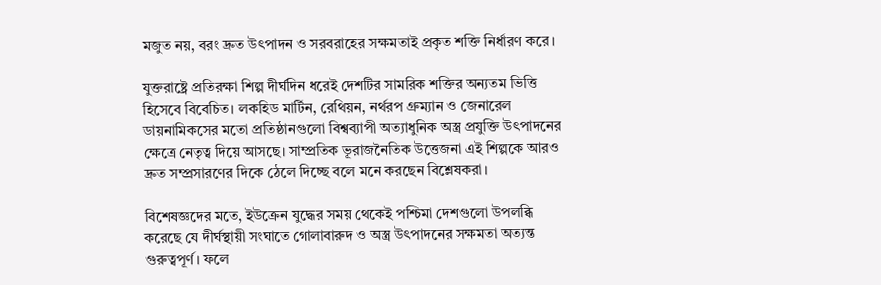মজুত নয়, বরং দ্রুত উৎপাদন ও সরবরাহের সক্ষমতাই প্রকৃত শক্তি নির্ধারণ করে।

যুক্তরাষ্ট্রে প্রতিরক্ষা শিল্প দীর্ঘদিন ধরেই দেশটির সামরিক শক্তির অন্যতম ভিত্তি হিসেবে বিবেচিত। লকহিড মার্টিন, রেথিয়ন, নর্থরপ গ্রুম্যান ও জেনারেল ডায়নামিকসের মতো প্রতিষ্ঠানগুলো বিশ্বব্যাপী অত্যাধুনিক অস্ত্র প্রযুক্তি উৎপাদনের ক্ষেত্রে নেতৃত্ব দিয়ে আসছে। সাম্প্রতিক ভূরাজনৈতিক উত্তেজনা এই শিল্পকে আরও দ্রুত সম্প্রসারণের দিকে ঠেলে দিচ্ছে বলে মনে করছেন বিশ্লেষকরা।

বিশেষজ্ঞদের মতে, ইউক্রেন যুদ্ধের সময় থেকেই পশ্চিমা দেশগুলো উপলব্ধি করেছে যে দীর্ঘস্থায়ী সংঘাতে গোলাবারুদ ও অস্ত্র উৎপাদনের সক্ষমতা অত্যন্ত গুরুত্বপূর্ণ। ফলে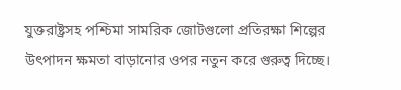যুক্তরাষ্ট্রসহ পশ্চিমা সামরিক জোটগুলো প্রতিরক্ষা শিল্পের উৎপাদন ক্ষমতা বাড়ানোর ওপর নতুন করে গুরুত্ব দিচ্ছে।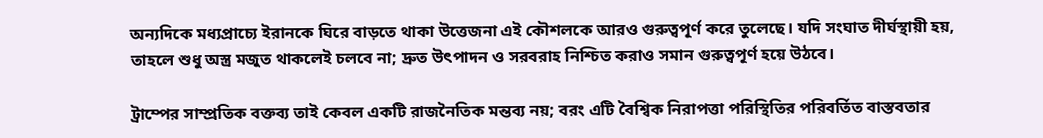অন্যদিকে মধ্যপ্রাচ্যে ইরানকে ঘিরে বাড়তে থাকা উত্তেজনা এই কৌশলকে আরও গুরুত্বপূর্ণ করে তুলেছে। যদি সংঘাত দীর্ঘস্থায়ী হয়, তাহলে শুধু অস্ত্র মজুত থাকলেই চলবে না; দ্রুত উৎপাদন ও সরবরাহ নিশ্চিত করাও সমান গুরুত্বপূর্ণ হয়ে উঠবে।

ট্রাম্পের সাম্প্রতিক বক্তব্য তাই কেবল একটি রাজনৈতিক মন্তব্য নয়; বরং এটি বৈশ্বিক নিরাপত্তা পরিস্থিতির পরিবর্তিত বাস্তবতার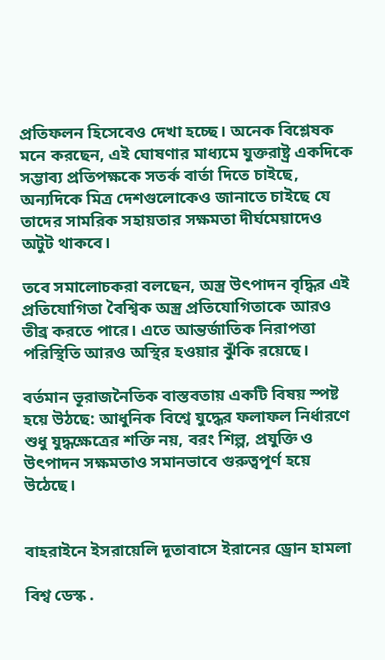প্রতিফলন হিসেবেও দেখা হচ্ছে। অনেক বিশ্লেষক মনে করছেন, এই ঘোষণার মাধ্যমে যুক্তরাষ্ট্র একদিকে সম্ভাব্য প্রতিপক্ষকে সতর্ক বার্তা দিতে চাইছে, অন্যদিকে মিত্র দেশগুলোকেও জানাতে চাইছে যে তাদের সামরিক সহায়তার সক্ষমতা দীর্ঘমেয়াদেও অটুট থাকবে।

তবে সমালোচকরা বলছেন, অস্ত্র উৎপাদন বৃদ্ধির এই প্রতিযোগিতা বৈশ্বিক অস্ত্র প্রতিযোগিতাকে আরও তীব্র করতে পারে। এতে আন্তর্জাতিক নিরাপত্তা পরিস্থিতি আরও অস্থির হওয়ার ঝুঁকি রয়েছে।

বর্তমান ভূরাজনৈতিক বাস্তবতায় একটি বিষয় স্পষ্ট হয়ে উঠছে: আধুনিক বিশ্বে যুদ্ধের ফলাফল নির্ধারণে শুধু যুদ্ধক্ষেত্রের শক্তি নয়, বরং শিল্প, প্রযুক্তি ও উৎপাদন সক্ষমতাও সমানভাবে গুরুত্বপূর্ণ হয়ে উঠেছে।


বাহরাইনে ইসরায়েলি দূতাবাসে ইরানের ড্রোন হামলা

বিশ্ব ডেস্ক .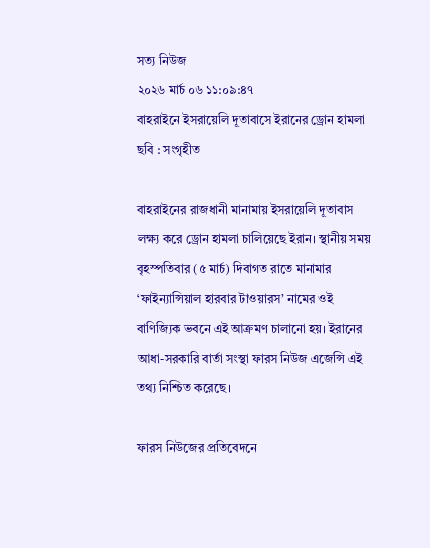সত্য নিউজ
২০২৬ মার্চ ০৬ ১১:০৯:৪৭
বাহরাইনে ইসরায়েলি দূতাবাসে ইরানের ড্রোন হামলা
ছবি : সংগৃহীত

বাহরাইনের রাজধানী মানামায় ইসরায়েলি দূতাবাস লক্ষ্য করে ড্রোন হামলা চালিয়েছে ইরান। স্থানীয় সময় বৃহস্পতিবার (৫ মার্চ) দিবাগত রাতে মানামার ‘ফাইন্যান্সিয়াল হারবার টাওয়ারস’ নামের ওই বাণিজ্যিক ভবনে এই আক্রমণ চালানো হয়। ইরানের আধা-সরকারি বার্তা সংস্থা ফারস নিউজ এজেন্সি এই তথ্য নিশ্চিত করেছে।

ফারস নিউজের প্রতিবেদনে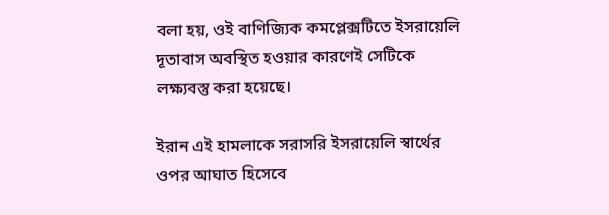বলা হয়, ওই বাণিজ্যিক কমপ্লেক্সটিতে ইসরায়েলি দূতাবাস অবস্থিত হওয়ার কারণেই সেটিকে লক্ষ্যবস্তু করা হয়েছে।

ইরান এই হামলাকে সরাসরি ইসরায়েলি স্বার্থের ওপর আঘাত হিসেবে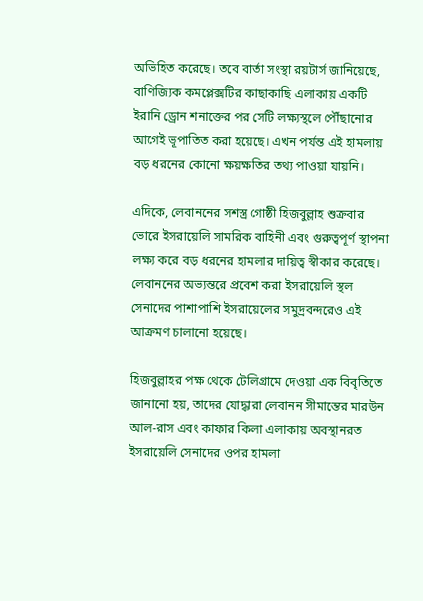অভিহিত করেছে। তবে বার্তা সংস্থা রয়টার্স জানিয়েছে, বাণিজ্যিক কমপ্লেক্সটির কাছাকাছি এলাকায় একটি ইরানি ড্রোন শনাক্তের পর সেটি লক্ষ্যস্থলে পৌঁছানোর আগেই ভূপাতিত করা হয়েছে। এখন পর্যন্ত এই হামলায় বড় ধরনের কোনো ক্ষয়ক্ষতির তথ্য পাওয়া যায়নি।

এদিকে, লেবাননের সশস্ত্র গোষ্ঠী হিজবুল্লাহ শুক্রবার ভোরে ইসরায়েলি সামরিক বাহিনী এবং গুরুত্বপূর্ণ স্থাপনা লক্ষ্য করে বড় ধরনের হামলার দায়িত্ব স্বীকার করেছে। লেবাননের অভ্যন্তরে প্রবেশ করা ইসরায়েলি স্থল সেনাদের পাশাপাশি ইসরায়েলের সমুদ্রবন্দরেও এই আক্রমণ চালানো হয়েছে।

হিজবুল্লাহর পক্ষ থেকে টেলিগ্রামে দেওয়া এক বিবৃতিতে জানানো হয়, তাদের যোদ্ধারা লেবানন সীমান্তের মারউন আল-রাস এবং কাফার কিলা এলাকায় অবস্থানরত ইসরায়েলি সেনাদের ওপর হামলা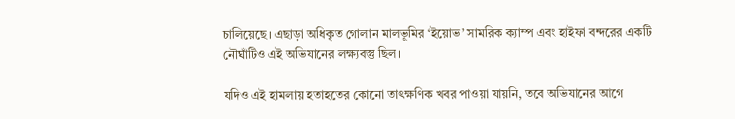চালিয়েছে। এছাড়া অধিকৃত গোলান মালভূমির ‘ইয়োভ’ সামরিক ক্যাম্প এবং হাইফা বন্দরের একটি নৌঘাঁটিও এই অভিযানের লক্ষ্যবস্তু ছিল।

যদিও এই হামলায় হতাহতের কোনো তাৎক্ষণিক খবর পাওয়া যায়নি, তবে অভিযানের আগে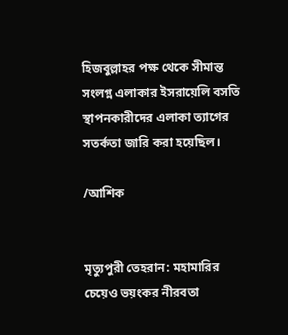হিজবুল্লাহর পক্ষ থেকে সীমান্ত সংলগ্ন এলাকার ইসরায়েলি বসতি স্থাপনকারীদের এলাকা ত্যাগের সতর্কতা জারি করা হয়েছিল।

/আশিক


মৃত্যুপুরী তেহরান: মহামারির চেয়েও ভয়ংকর নীরবতা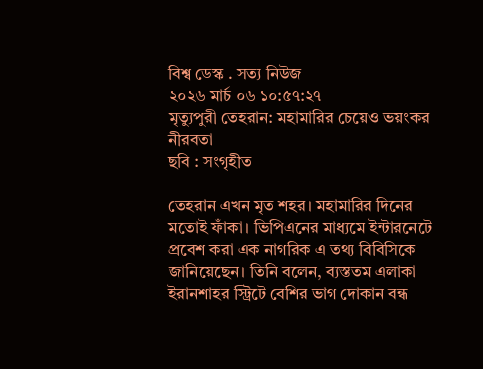বিশ্ব ডেস্ক . সত্য নিউজ
২০২৬ মার্চ ০৬ ১০:৫৭:২৭
মৃত্যুপুরী তেহরান: মহামারির চেয়েও ভয়ংকর নীরবতা
ছবি : সংগৃহীত

তেহরান এখন মৃত শহর। মহামারির দিনের মতোই ফাঁকা। ভিপিএনের মাধ্যমে ইন্টারনেটে প্রবেশ করা এক নাগরিক এ তথ্য বিবিসিকে জানিয়েছেন। তিনি বলেন, ব্যস্ততম এলাকা ইরানশাহর স্ট্রিটে বেশির ভাগ দোকান বন্ধ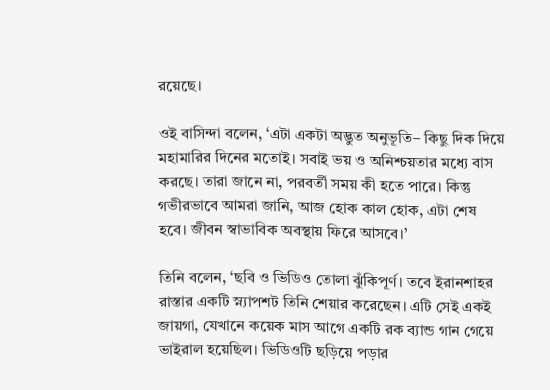রয়েছে।

ওই বাসিন্দা বলেন, ‘এটা একটা অদ্ভুত অনুভূতি– কিছু দিক দিয়ে মহামারির দিনের মতোই। সবাই ভয় ও অনিশ্চয়তার মধ্যে বাস করছে। তারা জানে না, পরবর্তী সময় কী হতে পারে। কিন্তু গভীরভাবে আমরা জানি, আজ হোক কাল হোক, এটা শেষ হবে। জীবন স্বাভাবিক অবস্থায় ফিরে আসবে।’

তিনি বলেন, ‘ছবি ও ভিডিও তোলা ঝুঁকিপূর্ণ। তবে ইরানশাহর রাস্তার একটি স্ন্যাপশট তিনি শেয়ার করেছেন। এটি সেই একই জায়গা, যেখানে কয়েক মাস আগে একটি রক ব্যান্ড গান গেয়ে ভাইরাল হয়েছিল। ভিডিওটি ছড়িয়ে পড়ার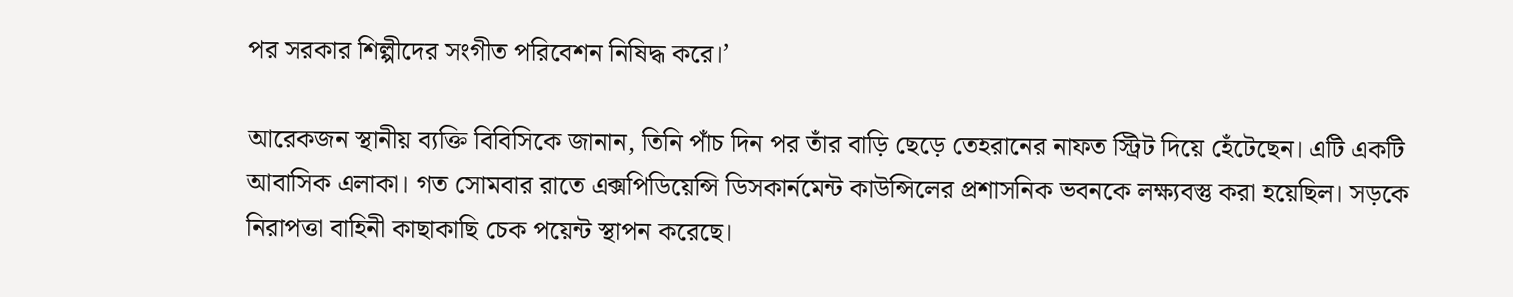পর সরকার শিল্পীদের সংগীত পরিবেশন নিষিদ্ধ করে।’

আরেকজন স্থানীয় ব্যক্তি বিবিসিকে জানান, তিনি পাঁচ দিন পর তাঁর বাড়ি ছেড়ে তেহরানের নাফত স্ট্রিট দিয়ে হেঁটেছেন। এটি একটি আবাসিক এলাকা। গত সোমবার রাতে এক্সপিডিয়েন্সি ডিসকার্নমেন্ট কাউন্সিলের প্রশাসনিক ভবনকে লক্ষ্যবস্তু করা হয়েছিল। সড়কে নিরাপত্তা বাহিনী কাছাকাছি চেক পয়েন্ট স্থাপন করেছে।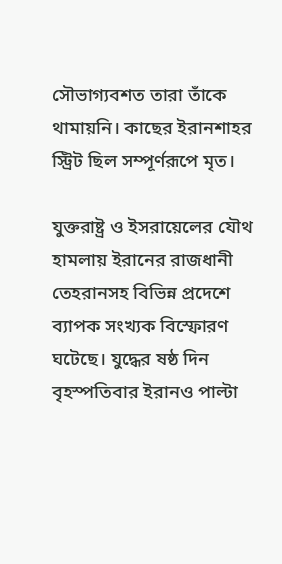সৌভাগ্যবশত তারা তাঁকে থামায়নি। কাছের ইরানশাহর স্ট্রিট ছিল সম্পূর্ণরূপে মৃত।

যুক্তরাষ্ট্র ও ইসরায়েলের যৌথ হামলায় ইরানের রাজধানী তেহরানসহ বিভিন্ন প্রদেশে ব্যাপক সংখ্যক বিস্ফোরণ ঘটেছে। যুদ্ধের ষষ্ঠ দিন বৃহস্পতিবার ইরানও পাল্টা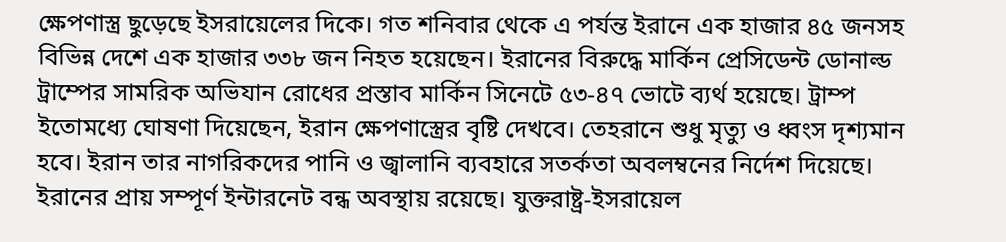ক্ষেপণাস্ত্র ছুড়েছে ইসরায়েলের দিকে। গত শনিবার থেকে এ পর্যন্ত ইরানে এক হাজার ৪৫ জনসহ বিভিন্ন দেশে এক হাজার ৩৩৮ জন নিহত হয়েছেন। ইরানের বিরুদ্ধে মার্কিন প্রেসিডেন্ট ডোনাল্ড ট্রাম্পের সামরিক অভিযান রোধের প্রস্তাব মার্কিন সিনেটে ৫৩-৪৭ ভোটে ব্যর্থ হয়েছে। ট্রাম্প ইতোমধ্যে ঘোষণা দিয়েছেন, ইরান ক্ষেপণাস্ত্রের বৃষ্টি দেখবে। তেহরানে শুধু মৃত্যু ও ধ্বংস দৃশ্যমান হবে। ইরান তার নাগরিকদের পানি ও জ্বালানি ব্যবহারে সতর্কতা অবলম্বনের নির্দেশ দিয়েছে। ইরানের প্রায় সম্পূর্ণ ইন্টারনেট বন্ধ অবস্থায় রয়েছে। যুক্তরাষ্ট্র-ইসরায়েল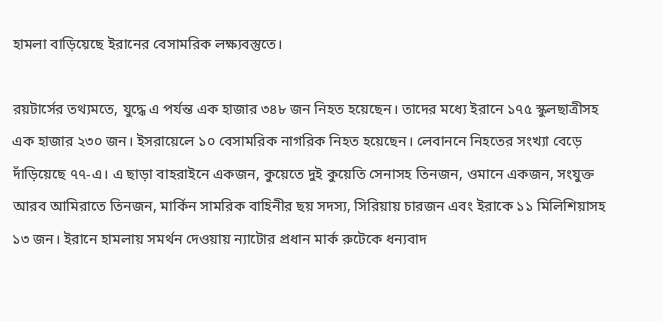হামলা বাড়িয়েছে ইরানের বেসামরিক লক্ষ্যবস্তুতে।

রয়টার্সের তথ্যমতে, যুদ্ধে এ পর্যন্ত এক হাজার ৩৪৮ জন নিহত হয়েছেন। তাদের মধ্যে ইরানে ১৭৫ স্কুলছাত্রীসহ এক হাজার ২৩০ জন। ইসরায়েলে ১০ বেসামরিক নাগরিক নিহত হয়েছেন। লেবাননে নিহতের সংখ্যা বেড়ে দাঁড়িয়েছে ৭৭-এ। এ ছাড়া বাহরাইনে একজন, কুয়েতে দুই কুয়েতি সেনাসহ তিনজন, ওমানে একজন, সংযুক্ত আরব আমিরাতে তিনজন, মার্কিন সামরিক বাহিনীর ছয় সদস্য, সিরিয়ায় চারজন এবং ইরাকে ১১ মিলিশিয়াসহ ১৩ জন। ইরানে হামলায় সমর্থন দেওয়ায় ন্যাটোর প্রধান মার্ক রুটেকে ধন্যবাদ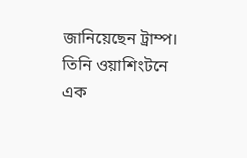জানিয়েছেন ট্রাম্প। তিনি ওয়াশিংটনে এক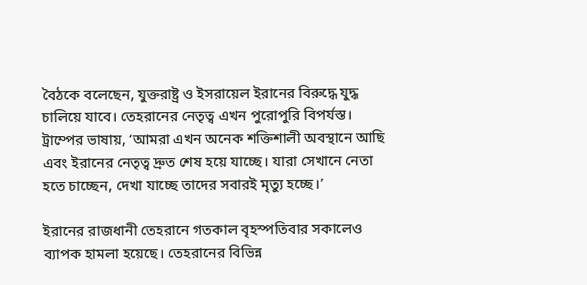বৈঠকে বলেছেন, যুক্তরাষ্ট্র ও ইসরায়েল ইরানের বিরুদ্ধে যুদ্ধ চালিয়ে যাবে। তেহরানের নেতৃত্ব এখন পুরোপুরি বিপর্যস্ত। ট্রাম্পের ভাষায়, ‘আমরা এখন অনেক শক্তিশালী অবস্থানে আছি এবং ইরানের নেতৃত্ব দ্রুত শেষ হয়ে যাচ্ছে। যারা সেখানে নেতা হতে চাচ্ছেন, দেখা যাচ্ছে তাদের সবারই মৃত্যু হচ্ছে।’

ইরানের রাজধানী তেহরানে গতকাল বৃহস্পতিবার সকালেও ব্যাপক হামলা হয়েছে। তেহরানের বিভিন্ন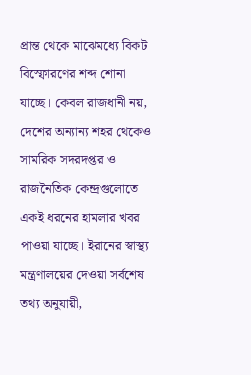প্রান্ত থেকে মাঝেমধ্যে বিকট বিস্ফোরণের শব্দ শোনা যাচ্ছে। কেবল রাজধানী নয়, দেশের অন্যান্য শহর থেকেও সামরিক সদরদপ্তর ও রাজনৈতিক কেন্দ্রগুলোতে একই ধরনের হামলার খবর পাওয়া যাচ্ছে। ইরানের স্বাস্থ্য মন্ত্রণালয়ের দেওয়া সর্বশেষ তথ্য অনুযায়ী,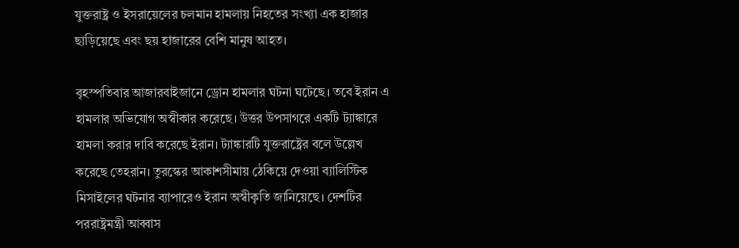যুক্তরাষ্ট্র ও ইসরায়েলের চলমান হামলায় নিহতের সংখ্যা এক হাজার ছাড়িয়েছে এবং ছয় হাজারের বেশি মানুষ আহত।

বৃহস্পতিবার আজারবাইজানে ড্রোন হামলার ঘটনা ঘটেছে। তবে ইরান এ হামলার অভিযোগ অস্বীকার করেছে। উত্তর উপসাগরে একটি ট্যাঙ্কারে হামলা করার দাবি করেছে ইরান। ট্যাঙ্কারটি যুক্তরাষ্ট্রের বলে উল্লেখ করেছে তেহরান। তুরস্কের আকাশসীমায় ঠেকিয়ে দেওয়া ব্যালিস্টিক মিসাইলের ঘটনার ব্যাপারেও ইরান অস্বীকৃতি জানিয়েছে। দেশটির পররাষ্ট্রমন্ত্রী আব্বাস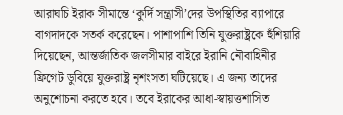আরাঘচি ইরাক সীমান্তে ‘কুর্দি সন্ত্রাসী’দের উপস্থিতির ব্যাপারে বাগদাদকে সতর্ক করেছেন। পাশাপাশি তিনি যুক্তরাষ্ট্রকে হুঁশিয়ারি দিয়েছেন, আন্তর্জাতিক জলসীমার বাইরে ইরানি নৌবাহিনীর ফ্রিগেট ডুবিয়ে যুক্তরাষ্ট্র নৃশংসতা ঘটিয়েছে। এ জন্য তাদের অনুশোচনা করতে হবে। তবে ইরাকের আধা-স্বায়ত্তশাসিত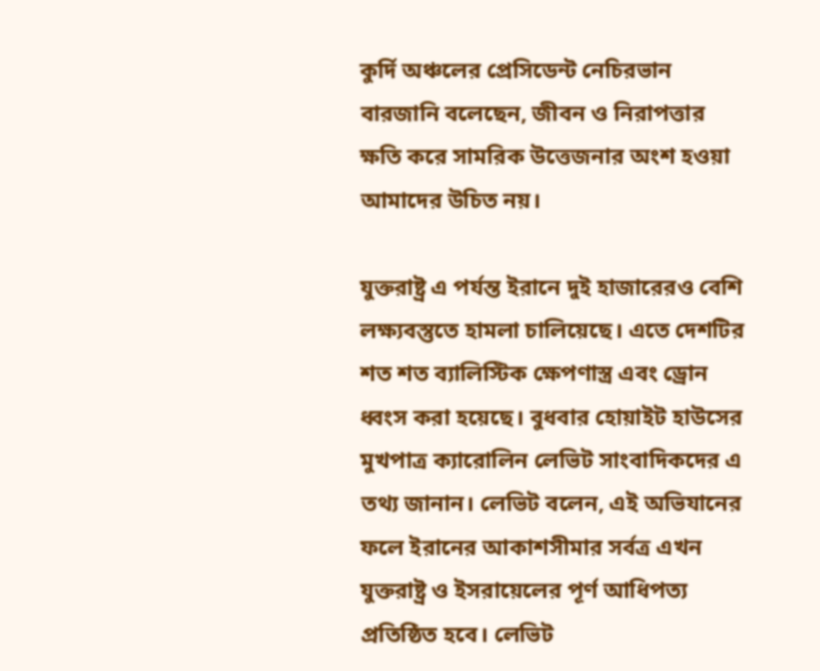কুর্দি অঞ্চলের প্রেসিডেন্ট নেচিরভান বারজানি বলেছেন, জীবন ও নিরাপত্তার ক্ষতি করে সামরিক উত্তেজনার অংশ হওয়া আমাদের উচিত নয়।

যুক্তরাষ্ট্র এ পর্যন্ত ইরানে দুই হাজারেরও বেশি লক্ষ্যবস্তুতে হামলা চালিয়েছে। এতে দেশটির শত শত ব্যালিস্টিক ক্ষেপণাস্ত্র এবং ড্রোন ধ্বংস করা হয়েছে। বুধবার হোয়াইট হাউসের মুখপাত্র ক্যারোলিন লেভিট সাংবাদিকদের এ তথ্য জানান। লেভিট বলেন, এই অভিযানের ফলে ইরানের আকাশসীমার সর্বত্র এখন যুক্তরাষ্ট্র ও ইসরায়েলের পূর্ণ আধিপত্য প্রতিষ্ঠিত হবে। লেভিট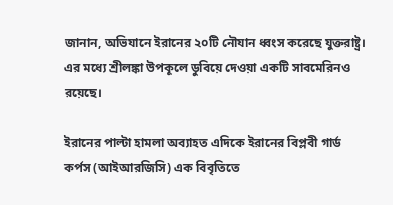জানান, অভিযানে ইরানের ২০টি নৌযান ধ্বংস করেছে যুক্তরাষ্ট্র। এর মধ্যে শ্রীলঙ্কা উপকূলে ডুবিয়ে দেওয়া একটি সাবমেরিনও রয়েছে।

ইরানের পাল্টা হামলা অব্যাহত এদিকে ইরানের বিপ্লবী গার্ড কর্পস (আইআরজিসি) এক বিবৃতিতে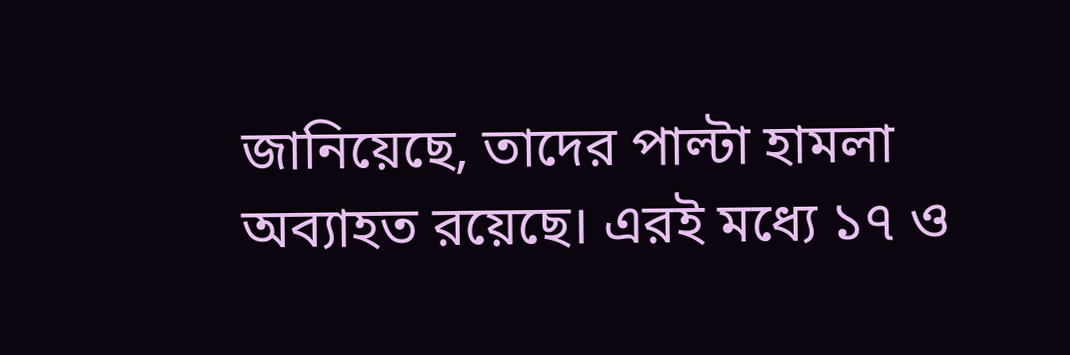জানিয়েছে, তাদের পাল্টা হামলা অব্যাহত রয়েছে। এরই মধ্যে ১৭ ও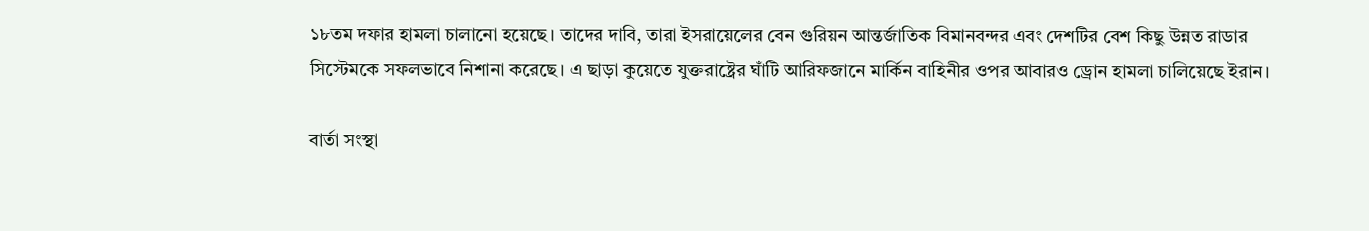১৮তম দফার হামলা চালানো হয়েছে। তাদের দাবি, তারা ইসরায়েলের বেন গুরিয়ন আন্তর্জাতিক বিমানবন্দর এবং দেশটির বেশ কিছু উন্নত রাডার সিস্টেমকে সফলভাবে নিশানা করেছে। এ ছাড়া কুয়েতে যুক্তরাষ্ট্রের ঘাঁটি আরিফজানে মার্কিন বাহিনীর ওপর আবারও ড্রোন হামলা চালিয়েছে ইরান।

বার্তা সংস্থা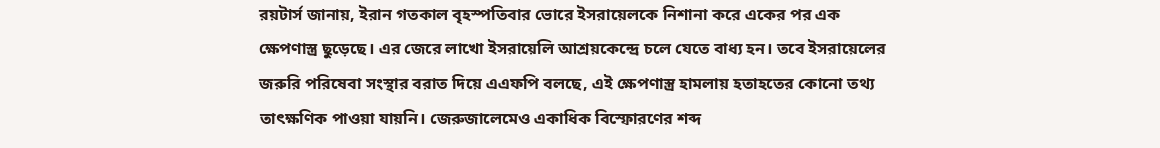রয়টার্স জানায়, ইরান গতকাল বৃহস্পতিবার ভোরে ইসরায়েলকে নিশানা করে একের পর এক ক্ষেপণাস্ত্র ছুড়েছে। এর জেরে লাখো ইসরায়েলি আশ্রয়কেন্দ্রে চলে যেতে বাধ্য হন। তবে ইসরায়েলের জরুরি পরিষেবা সংস্থার বরাত দিয়ে এএফপি বলছে, এই ক্ষেপণাস্ত্র হামলায় হতাহতের কোনো তথ্য তাৎক্ষণিক পাওয়া যায়নি। জেরুজালেমেও একাধিক বিস্ফোরণের শব্দ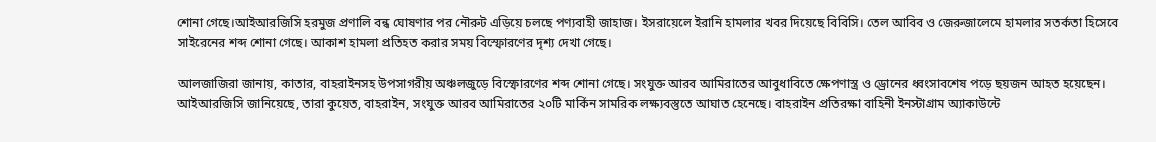শোনা গেছে।আইআরজিসি হরমুজ প্রণালি বন্ধ ঘোষণার পর নৌরুট এড়িয়ে চলছে পণ্যবাহী জাহাজ। ইসরায়েলে ইরানি হামলার খবর দিয়েছে বিবিসি। তেল আবিব ও জেরুজালেমে হামলার সতর্কতা হিসেবে সাইরেনের শব্দ শোনা গেছে। আকাশ হামলা প্রতিহত করার সময় বিস্ফোরণের দৃশ্য দেখা গেছে।

আলজাজিরা জানায়, কাতার, বাহরাইনসহ উপসাগরীয় অঞ্চলজুড়ে বিস্ফোরণের শব্দ শোনা গেছে। সংযুক্ত আরব আমিরাতের আবুধাবিতে ক্ষেপণাস্ত্র ও ড্রোনের ধ্বংসাবশেষ পড়ে ছয়জন আহত হয়েছেন। আইআরজিসি জানিয়েছে, তারা কুয়েত, বাহরাইন, সংযুক্ত আরব আমিরাতের ২০টি মার্কিন সামরিক লক্ষ্যবস্তুতে আঘাত হেনেছে। বাহরাইন প্রতিরক্ষা বাহিনী ইনস্টাগ্রাম অ্যাকাউন্টে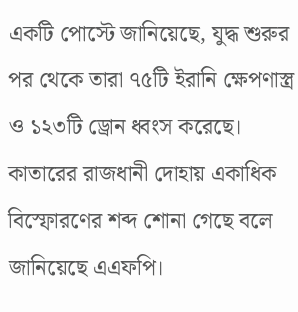একটি পোস্টে জানিয়েছে, যুদ্ধ শুরুর পর থেকে তারা ৭৫টি ইরানি ক্ষেপণাস্ত্র ও ১২৩টি ড্রোন ধ্বংস করেছে। কাতারের রাজধানী দোহায় একাধিক বিস্ফোরণের শব্দ শোনা গেছে বলে জানিয়েছে এএফপি।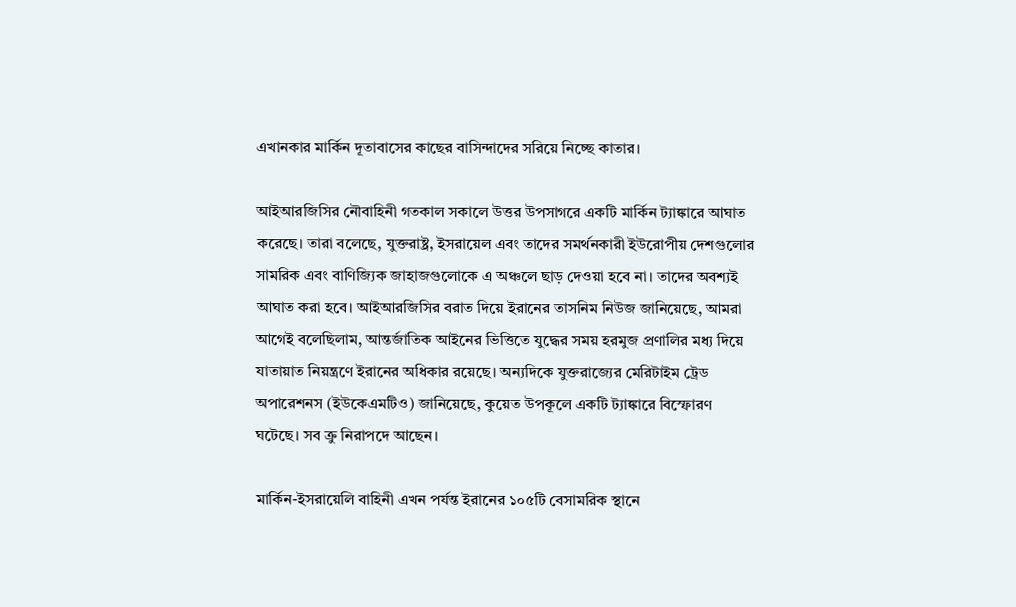এখানকার মার্কিন দূতাবাসের কাছের বাসিন্দাদের সরিয়ে নিচ্ছে কাতার।

আইআরজিসির নৌবাহিনী গতকাল সকালে উত্তর উপসাগরে একটি মার্কিন ট্যাঙ্কারে আঘাত করেছে। তারা বলেছে, যুক্তরাষ্ট্র, ইসরায়েল এবং তাদের সমর্থনকারী ইউরোপীয় দেশগুলোর সামরিক এবং বাণিজ্যিক জাহাজগুলোকে এ অঞ্চলে ছাড় দেওয়া হবে না। তাদের অবশ্যই আঘাত করা হবে। আইআরজিসির বরাত দিয়ে ইরানের তাসনিম নিউজ জানিয়েছে, আমরা আগেই বলেছিলাম, আন্তর্জাতিক আইনের ভিত্তিতে যুদ্ধের সময় হরমুজ প্রণালির মধ্য দিয়ে যাতায়াত নিয়ন্ত্রণে ইরানের অধিকার রয়েছে। অন্যদিকে যুক্তরাজ্যের মেরিটাইম ট্রেড অপারেশনস (ইউকেএমটিও) জানিয়েছে, কুয়েত উপকূলে একটি ট্যাঙ্কারে বিস্ফোরণ ঘটেছে। সব ক্রু নিরাপদে আছেন।

মার্কিন-ইসরায়েলি বাহিনী এখন পর্যন্ত ইরানের ১০৫টি বেসামরিক স্থানে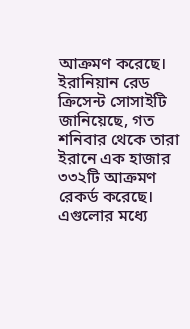আক্রমণ করেছে। ইরানিয়ান রেড ক্রিসেন্ট সোসাইটি জানিয়েছে, গত শনিবার থেকে তারা ইরানে এক হাজার ৩৩২টি আক্রমণ রেকর্ড করেছে। এগুলোর মধ্যে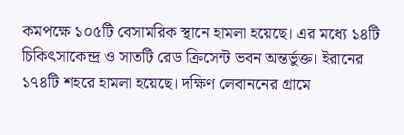কমপক্ষে ১০৫টি বেসামরিক স্থানে হামলা হয়েছে। এর মধ্যে ১৪টি চিকিৎসাকেন্দ্র ও সাতটি রেড ক্রিসেন্ট ভবন অন্তর্ভুক্ত। ইরানের ১৭৪টি শহরে হামলা হয়েছে। দক্ষিণ লেবাননের গ্রামে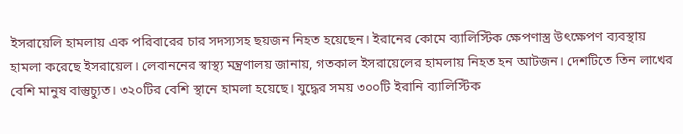ইসরায়েলি হামলায় এক পরিবারের চার সদস্যসহ ছয়জন নিহত হয়েছেন। ইরানের কোমে ব্যালিস্টিক ক্ষেপণাস্ত্র উৎক্ষেপণ ব্যবস্থায় হামলা করেছে ইসরায়েল। লেবাননের স্বাস্থ্য মন্ত্রণালয় জানায়, গতকাল ইসরায়েলের হামলায় নিহত হন আটজন। দেশটিতে তিন লাখের বেশি মানুষ বাস্তুচ্যুত। ৩২০টির বেশি স্থানে হামলা হয়েছে। যুদ্ধের সময় ৩০০টি ইরানি ব্যালিস্টিক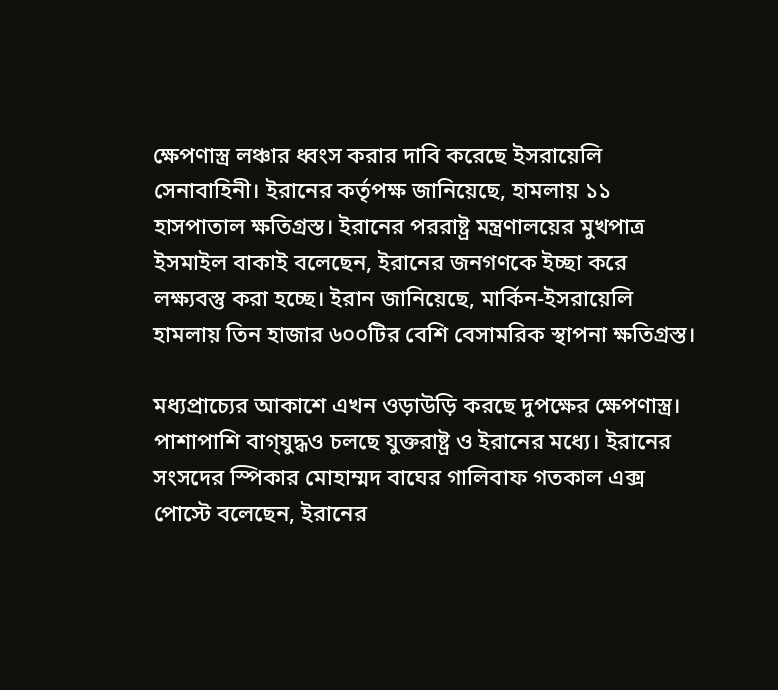ক্ষেপণাস্ত্র লঞ্চার ধ্বংস করার দাবি করেছে ইসরায়েলি সেনাবাহিনী। ইরানের কর্তৃপক্ষ জানিয়েছে, হামলায় ১১ হাসপাতাল ক্ষতিগ্রস্ত। ইরানের পররাষ্ট্র মন্ত্রণালয়ের মুখপাত্র ইসমাইল বাকাই বলেছেন, ইরানের জনগণকে ইচ্ছা করে লক্ষ্যবস্তু করা হচ্ছে। ইরান জানিয়েছে, মার্কিন-ইসরায়েলি হামলায় তিন হাজার ৬০০টির বেশি বেসামরিক স্থাপনা ক্ষতিগ্রস্ত।

মধ্যপ্রাচ্যের আকাশে এখন ওড়াউড়ি করছে দুপক্ষের ক্ষেপণাস্ত্র। পাশাপাশি বাগ্‌যুদ্ধও চলছে যুক্তরাষ্ট্র ও ইরানের মধ্যে। ইরানের সংসদের স্পিকার মোহাম্মদ বাঘের গালিবাফ গতকাল এক্স পোস্টে বলেছেন, ইরানের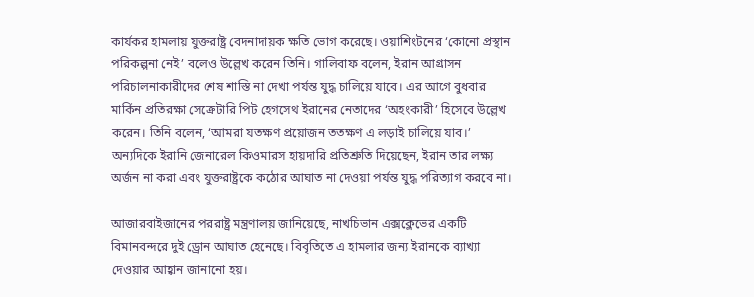কার্যকর হামলায় যুক্তরাষ্ট্র বেদনাদায়ক ক্ষতি ভোগ করেছে। ওয়াশিংটনের ‘কোনো প্রস্থান পরিকল্পনা নেই’ বলেও উল্লেখ করেন তিনি। গালিবাফ বলেন, ইরান আগ্রাসন পরিচালনাকারীদের শেষ শাস্তি না দেখা পর্যন্ত যুদ্ধ চালিয়ে যাবে। এর আগে বুধবার মার্কিন প্রতিরক্ষা সেক্রেটারি পিট হেগসেথ ইরানের নেতাদের ‘অহংকারী’ হিসেবে উল্লেখ করেন। তিনি বলেন, ‘আমরা যতক্ষণ প্রয়োজন ততক্ষণ এ লড়াই চালিয়ে যাব।’ অন্যদিকে ইরানি জেনারেল কিওমারস হায়দারি প্রতিশ্রুতি দিয়েছেন, ইরান তার লক্ষ্য অর্জন না করা এবং যুক্তরাষ্ট্রকে কঠোর আঘাত না দেওয়া পর্যন্ত যুদ্ধ পরিত্যাগ করবে না।

আজারবাইজানের পররাষ্ট্র মন্ত্রণালয় জানিয়েছে, নাখচিভান এক্সক্লেভের একটি বিমানবন্দরে দুই ড্রোন আঘাত হেনেছে। বিবৃতিতে এ হামলার জন্য ইরানকে ব্যাখ্যা দেওয়ার আহ্বান জানানো হয়।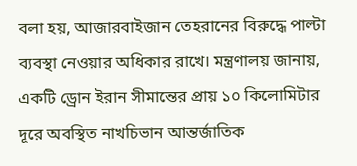বলা হয়, আজারবাইজান তেহরানের বিরুদ্ধে পাল্টা ব্যবস্থা নেওয়ার অধিকার রাখে। মন্ত্রণালয় জানায়, একটি ড্রোন ইরান সীমান্তের প্রায় ১০ কিলোমিটার দূরে অবস্থিত নাখচিভান আন্তর্জাতিক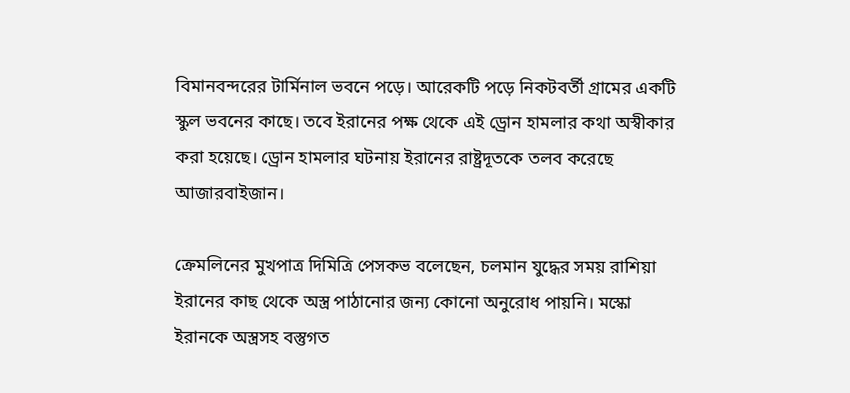বিমানবন্দরের টার্মিনাল ভবনে পড়ে। আরেকটি পড়ে নিকটবর্তী গ্রামের একটি স্কুল ভবনের কাছে। তবে ইরানের পক্ষ থেকে এই ড্রোন হামলার কথা অস্বীকার করা হয়েছে। ড্রোন হামলার ঘটনায় ইরানের রাষ্ট্রদূতকে তলব করেছে আজারবাইজান।

ক্রেমলিনের মুখপাত্র দিমিত্রি পেসকভ বলেছেন, চলমান যুদ্ধের সময় রাশিয়া ইরানের কাছ থেকে অস্ত্র পাঠানোর জন্য কোনো অনুরোধ পায়নি। মস্কো ইরানকে অস্ত্রসহ বস্তুগত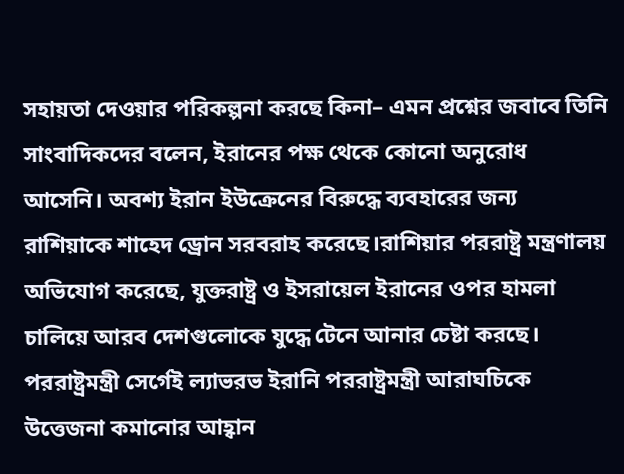সহায়তা দেওয়ার পরিকল্পনা করছে কিনা– এমন প্রশ্নের জবাবে তিনি সাংবাদিকদের বলেন, ইরানের পক্ষ থেকে কোনো অনুরোধ আসেনি। অবশ্য ইরান ইউক্রেনের বিরুদ্ধে ব্যবহারের জন্য রাশিয়াকে শাহেদ ড্রোন সরবরাহ করেছে।রাশিয়ার পররাষ্ট্র মন্ত্রণালয় অভিযোগ করেছে, যুক্তরাষ্ট্র ও ইসরায়েল ইরানের ওপর হামলা চালিয়ে আরব দেশগুলোকে যুদ্ধে টেনে আনার চেষ্টা করছে। পররাষ্ট্রমন্ত্রী সের্গেই ল্যাভরভ ইরানি পররাষ্ট্রমন্ত্রী আরাঘচিকে উত্তেজনা কমানোর আহ্বান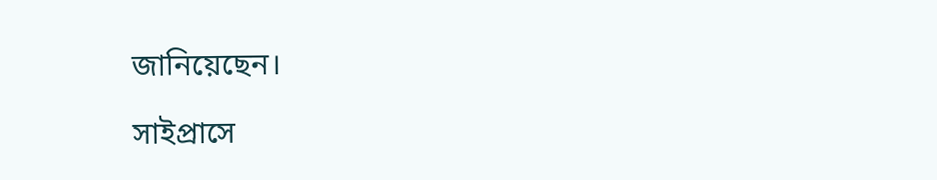জানিয়েছেন।

সাইপ্রাসে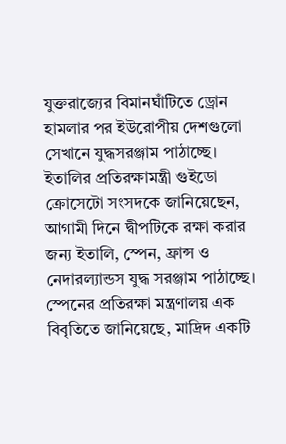যুক্তরাজ্যের বিমানঘাঁটিতে ড্রোন হামলার পর ইউরোপীয় দেশগুলো সেখানে যুদ্ধসরঞ্জাম পাঠাচ্ছে। ইতালির প্রতিরক্ষামন্ত্রী গুইডো ক্রোসেটো সংসদকে জানিয়েছেন, আগামী দিনে দ্বীপটিকে রক্ষা করার জন্য ইতালি, স্পেন, ফ্রান্স ও নেদারল্যান্ডস যুদ্ধ সরঞ্জাম পাঠাচ্ছে। স্পেনের প্রতিরক্ষা মন্ত্রণালয় এক বিবৃতিতে জানিয়েছে, মাদ্রিদ একটি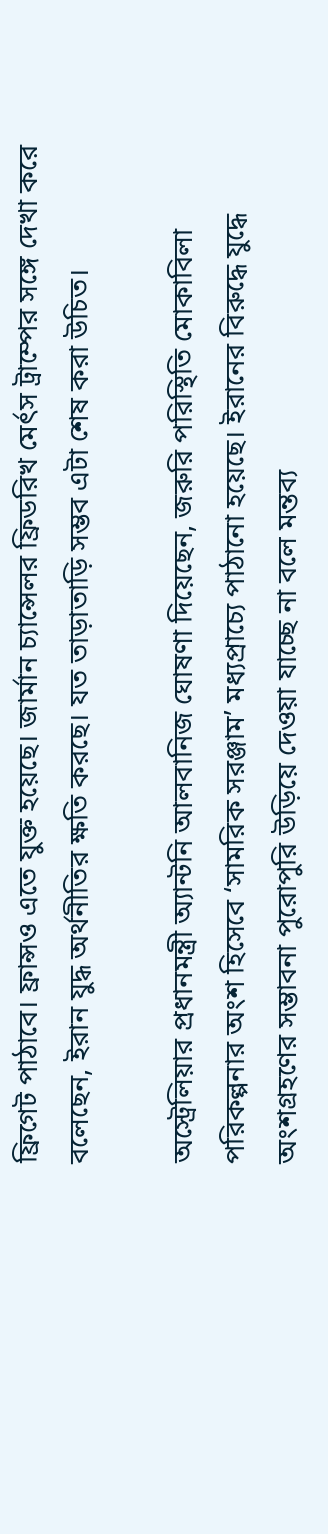ফ্রিগেট পাঠাবে। ফ্রান্সও এতে যুক্ত হয়েছে। জার্মান চ্যান্সেলর ফ্রিডরিখ মের্ৎস ট্রাম্পের সঙ্গে দেখা করে বলেছেন, ইরান যুদ্ধ অর্থনীতির ক্ষতি করছে। যত তাড়াতাড়ি সম্ভব এটা শেষ করা উচিত।

অস্ট্রেলিয়ার প্রধানমন্ত্রী অ্যান্টনি আলবানিজ ঘোষণা দিয়েছেন, জরুরি পরিস্থিতি মোকাবিলা পরিকল্পনার অংশ হিসেবে ‘সামরিক সরঞ্জাম’ মধ্যপ্রাচ্যে পাঠানো হয়েছে। ইরানের বিরুদ্ধে যুদ্ধে অংশগ্রহণের সম্ভাবনা পুরোপুরি উড়িয়ে দেওয়া যাচ্ছে না বলে মন্তব্য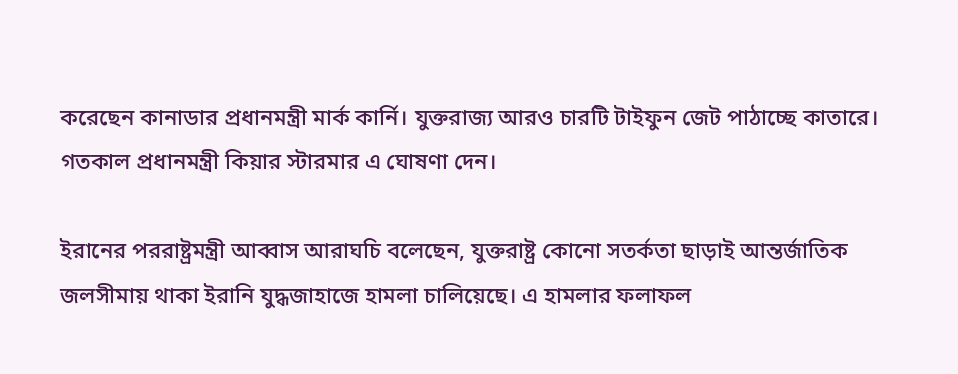করেছেন কানাডার প্রধানমন্ত্রী মার্ক কার্নি। যুক্তরাজ্য আরও চারটি টাইফুন জেট পাঠাচ্ছে কাতারে। গতকাল প্রধানমন্ত্রী কিয়ার স্টারমার এ ঘোষণা দেন।

ইরানের পররাষ্ট্রমন্ত্রী আব্বাস আরাঘচি বলেছেন, যুক্তরাষ্ট্র কোনো সতর্কতা ছাড়াই আন্তর্জাতিক জলসীমায় থাকা ইরানি যুদ্ধজাহাজে হামলা চালিয়েছে। এ হামলার ফলাফল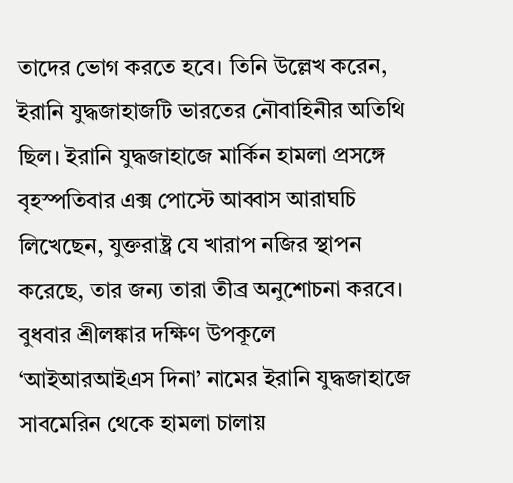তাদের ভোগ করতে হবে। তিনি উল্লেখ করেন, ইরানি যুদ্ধজাহাজটি ভারতের নৌবাহিনীর অতিথি ছিল। ইরানি যুদ্ধজাহাজে মার্কিন হামলা প্রসঙ্গে বৃহস্পতিবার এক্স পোস্টে আব্বাস আরাঘচি লিখেছেন, যুক্তরাষ্ট্র যে খারাপ নজির স্থাপন করেছে, তার জন্য তারা তীব্র অনুশোচনা করবে। বুধবার শ্রীলঙ্কার দক্ষিণ উপকূলে ‘আইআরআইএস দিনা’ নামের ইরানি যুদ্ধজাহাজে সাবমেরিন থেকে হামলা চালায়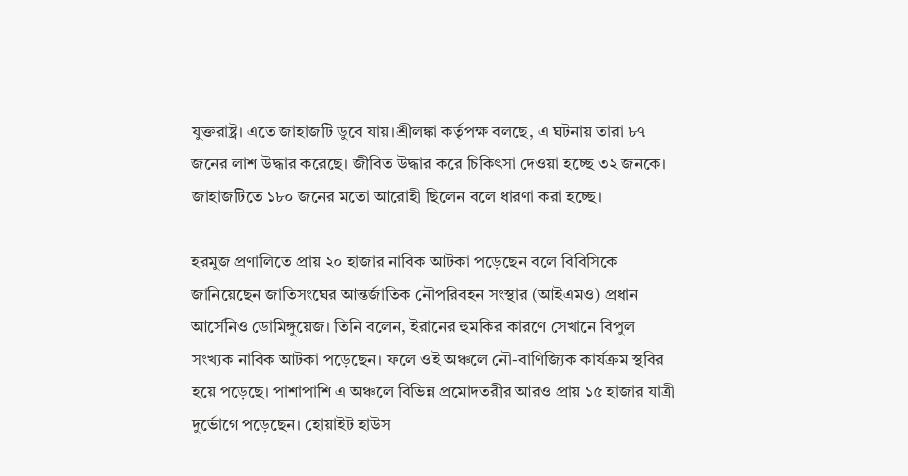যুক্তরাষ্ট্র। এতে জাহাজটি ডুবে যায়।শ্রীলঙ্কা কর্তৃপক্ষ বলছে, এ ঘটনায় তারা ৮৭ জনের লাশ উদ্ধার করেছে। জীবিত উদ্ধার করে চিকিৎসা দেওয়া হচ্ছে ৩২ জনকে। জাহাজটিতে ১৮০ জনের মতো আরোহী ছিলেন বলে ধারণা করা হচ্ছে।

হরমুজ প্রণালিতে প্রায় ২০ হাজার নাবিক আটকা পড়েছেন বলে বিবিসিকে জানিয়েছেন জাতিসংঘের আন্তর্জাতিক নৌপরিবহন সংস্থার (আইএমও) প্রধান আর্সেনিও ডোমিঙ্গুয়েজ। তিনি বলেন, ইরানের হুমকির কারণে সেখানে বিপুল সংখ্যক নাবিক আটকা পড়েছেন। ফলে ওই অঞ্চলে নৌ-বাণিজ্যিক কার্যক্রম স্থবির হয়ে পড়েছে। পাশাপাশি এ অঞ্চলে বিভিন্ন প্রমোদতরীর আরও প্রায় ১৫ হাজার যাত্রী দুর্ভোগে পড়েছেন। হোয়াইট হাউস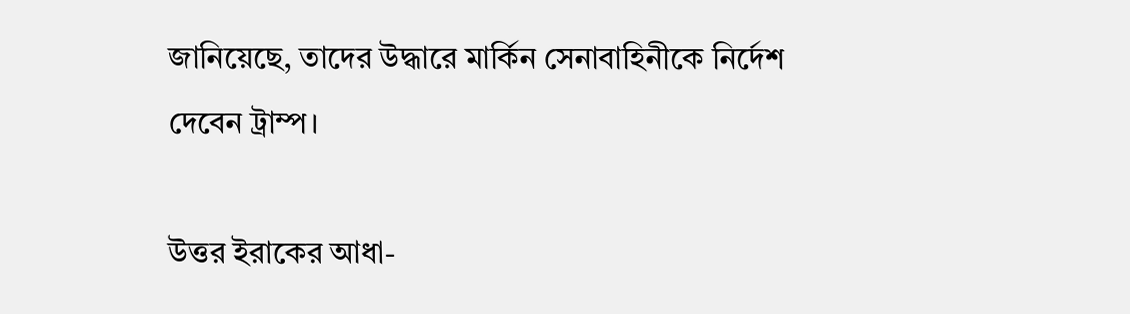জানিয়েছে, তাদের উদ্ধারে মার্কিন সেনাবাহিনীকে নির্দেশ দেবেন ট্রাম্প।

উত্তর ইরাকের আধা-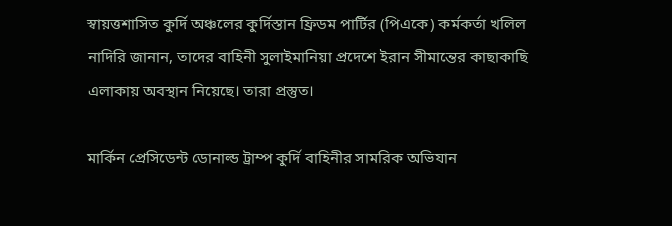স্বায়ত্তশাসিত কুর্দি অঞ্চলের কুর্দিস্তান ফ্রিডম পার্টির (পিএকে) কর্মকর্তা খলিল নাদিরি জানান, তাদের বাহিনী সুলাইমানিয়া প্রদেশে ইরান সীমান্তের কাছাকাছি এলাকায় অবস্থান নিয়েছে। তারা প্রস্তুত।

মার্কিন প্রেসিডেন্ট ডোনাল্ড ট্রাম্প কুর্দি বাহিনীর সামরিক অভিযান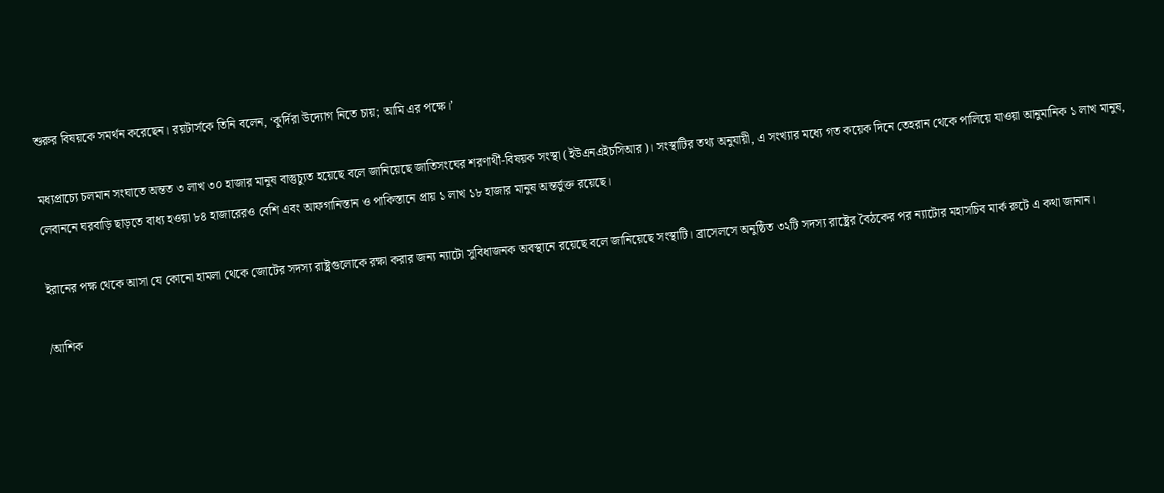শুরুর বিষয়কে সমর্থন করেছেন। রয়টার্সকে তিনি বলেন, ‘কুর্দিরা উদ্যোগ নিতে চায়; আমি এর পক্ষে।’

মধ্যপ্রাচ্যে চলমান সংঘাতে অন্তত ৩ লাখ ৩০ হাজার মানুষ বাস্তুচ্যুত হয়েছে বলে জানিয়েছে জাতিসংঘের শরণার্থী-বিষয়ক সংস্থা (ইউএনএইচসিআর)। সংস্থাটির তথ্য অনুযায়ী, এ সংখ্যার মধ্যে গত কয়েক দিনে তেহরান থেকে পালিয়ে যাওয়া আনুমানিক ১ লাখ মানুষ, লেবাননে ঘরবাড়ি ছাড়তে বাধ্য হওয়া ৮৪ হাজারেরও বেশি এবং আফগানিস্তান ও পাকিস্তানে প্রায় ১ লাখ ১৮ হাজার মানুষ অন্তর্ভুক্ত রয়েছে।

ইরানের পক্ষ থেকে আসা যে কোনো হামলা থেকে জোটের সদস্য রাষ্ট্রগুলোকে রক্ষা করার জন্য ন্যাটো সুবিধাজনক অবস্থানে রয়েছে বলে জানিয়েছে সংস্থাটি। ব্রাসেলসে অনুষ্ঠিত ৩২টি সদস্য রাষ্ট্রের বৈঠকের পর ন্যাটোর মহাসচিব মার্ক রুটে এ কথা জানান।

/আশিক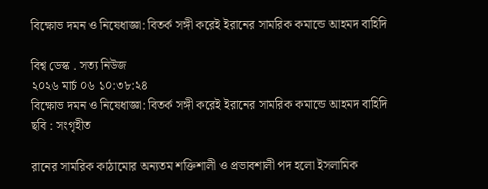বিক্ষোভ দমন ও নিষেধাজ্ঞা: বিতর্ক সঙ্গী করেই ইরানের সামরিক কমান্ডে আহমদ বাহিদি

বিশ্ব ডেস্ক . সত্য নিউজ
২০২৬ মার্চ ০৬ ১০:৩৮:২৪
বিক্ষোভ দমন ও নিষেধাজ্ঞা: বিতর্ক সঙ্গী করেই ইরানের সামরিক কমান্ডে আহমদ বাহিদি
ছবি : সংগৃহীত

রানের সামরিক কাঠামোর অন্যতম শক্তিশালী ও প্রভাবশালী পদ হলো ইসলামিক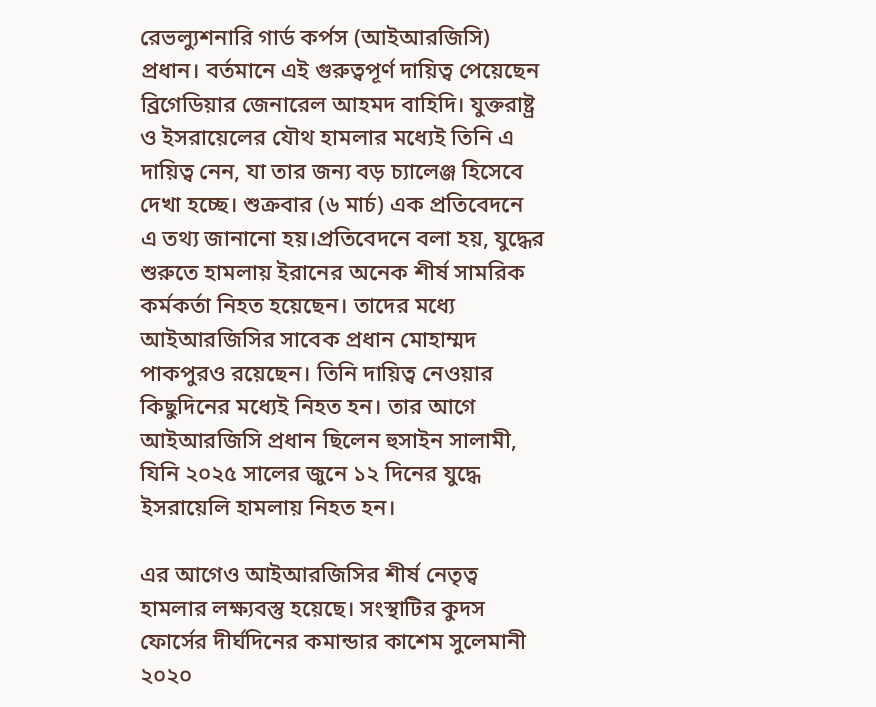রেভল্যুশনারি গার্ড কর্পস (আইআরজিসি) প্রধান। বর্তমানে এই গুরুত্বপূর্ণ দায়িত্ব পেয়েছেন ব্রিগেডিয়ার জেনারেল আহমদ বাহিদি। যুক্তরাষ্ট্র ও ইসরায়েলের যৌথ হামলার মধ্যেই তিনি এ দায়িত্ব নেন, যা তার জন্য বড় চ্যালেঞ্জ হিসেবে দেখা হচ্ছে। শুক্রবার (৬ মার্চ) এক প্রতিবেদনে এ তথ্য জানানো হয়।প্রতিবেদনে বলা হয়, যুদ্ধের শুরুতে হামলায় ইরানের অনেক শীর্ষ সামরিক কর্মকর্তা নিহত হয়েছেন। তাদের মধ্যে আইআরজিসির সাবেক প্রধান মোহাম্মদ পাকপুরও রয়েছেন। তিনি দায়িত্ব নেওয়ার কিছুদিনের মধ্যেই নিহত হন। তার আগে আইআরজিসি প্রধান ছিলেন হুসাইন সালামী, যিনি ২০২৫ সালের জুনে ১২ দিনের যুদ্ধে ইসরায়েলি হামলায় নিহত হন।

এর আগেও আইআরজিসির শীর্ষ নেতৃত্ব হামলার লক্ষ্যবস্তু হয়েছে। সংস্থাটির কুদস ফোর্সের দীর্ঘদিনের কমান্ডার কাশেম সুলেমানী ২০২০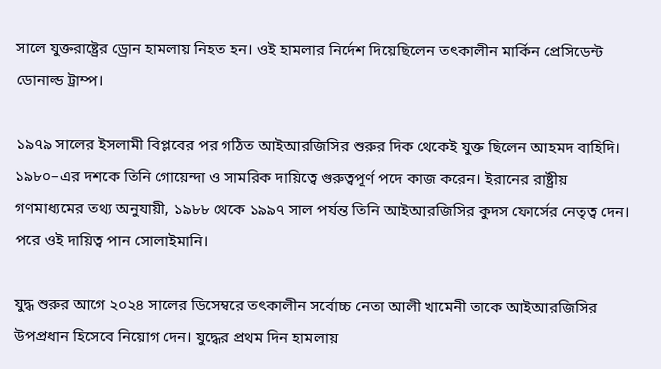সালে যুক্তরাষ্ট্রের ড্রোন হামলায় নিহত হন। ওই হামলার নির্দেশ দিয়েছিলেন তৎকালীন মার্কিন প্রেসিডেন্ট ডোনাল্ড ট্রাম্প।

১৯৭৯ সালের ইসলামী বিপ্লবের পর গঠিত আইআরজিসির শুরুর দিক থেকেই যুক্ত ছিলেন আহমদ বাহিদি। ১৯৮০–এর দশকে তিনি গোয়েন্দা ও সামরিক দায়িত্বে গুরুত্বপূর্ণ পদে কাজ করেন। ইরানের রাষ্ট্রীয় গণমাধ্যমের তথ্য অনুযায়ী, ১৯৮৮ থেকে ১৯৯৭ সাল পর্যন্ত তিনি আইআরজিসির কুদস ফোর্সের নেতৃত্ব দেন। পরে ওই দায়িত্ব পান সোলাইমানি।

যুদ্ধ শুরুর আগে ২০২৪ সালের ডিসেম্বরে তৎকালীন সর্বোচ্চ নেতা আলী খামেনী তাকে আইআরজিসির উপপ্রধান হিসেবে নিয়োগ দেন। যুদ্ধের প্রথম দিন হামলায়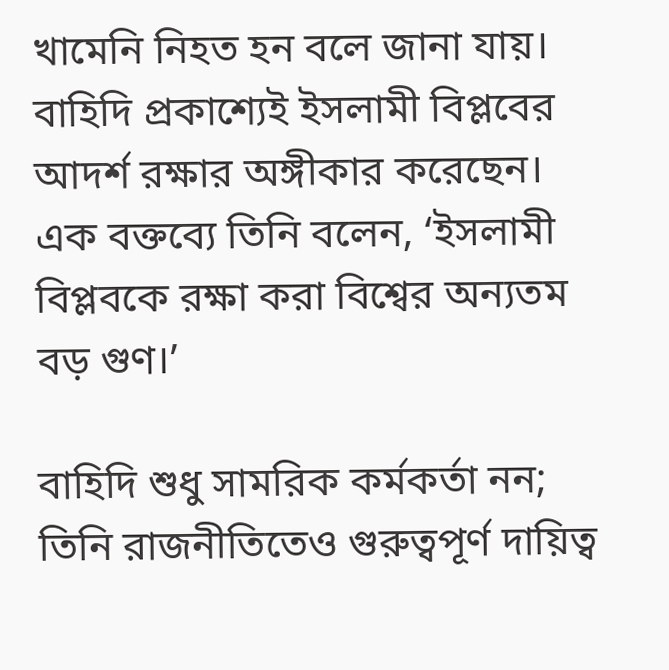খামেনি নিহত হন বলে জানা যায়। বাহিদি প্রকাশ্যেই ইসলামী বিপ্লবের আদর্শ রক্ষার অঙ্গীকার করেছেন। এক বক্তব্যে তিনি বলেন, ‘ইসলামী বিপ্লবকে রক্ষা করা বিশ্বের অন্যতম বড় গুণ।’

বাহিদি শুধু সামরিক কর্মকর্তা নন; তিনি রাজনীতিতেও গুরুত্বপূর্ণ দায়িত্ব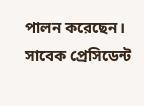পালন করেছেন। সাবেক প্রেসিডেন্ট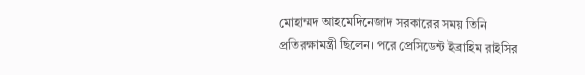মোহাম্মদ আহমেদিনেজাদ সরকারের সময় তিনি প্রতিরক্ষামন্ত্রী ছিলেন। পরে প্রেসিডেন্ট ইব্রাহিম রাইসির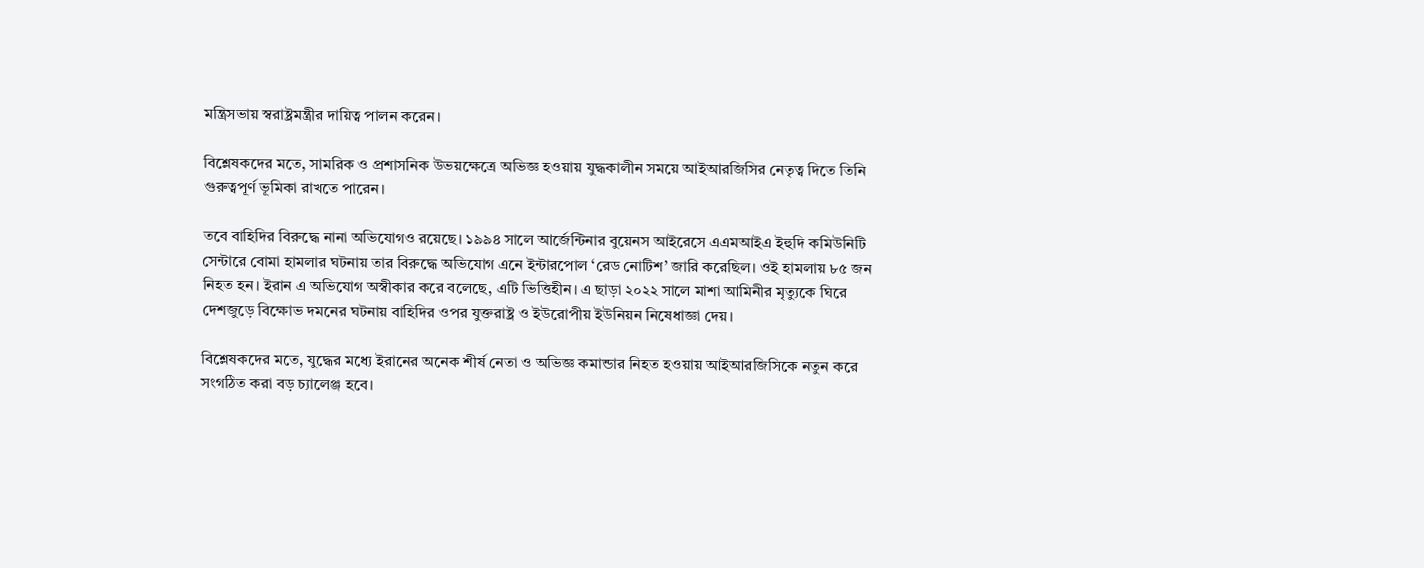মন্ত্রিসভায় স্বরাষ্ট্রমন্ত্রীর দায়িত্ব পালন করেন।

বিশ্লেষকদের মতে, সামরিক ও প্রশাসনিক উভয়ক্ষেত্রে অভিজ্ঞ হওয়ায় যুদ্ধকালীন সময়ে আইআরজিসির নেতৃত্ব দিতে তিনি গুরুত্বপূর্ণ ভূমিকা রাখতে পারেন।

তবে বাহিদির বিরুদ্ধে নানা অভিযোগও রয়েছে। ১৯৯৪ সালে আর্জেন্টিনার বুয়েনস আইরেসে এএমআইএ ইহুদি কমিউনিটি সেন্টারে বোমা হামলার ঘটনায় তার বিরুদ্ধে অভিযোগ এনে ইন্টারপোল ‘রেড নোটিশ’ জারি করেছিল। ওই হামলায় ৮৫ জন নিহত হন। ইরান এ অভিযোগ অস্বীকার করে বলেছে, এটি ভিত্তিহীন। এ ছাড়া ২০২২ সালে মাশা আমিনীর মৃত্যুকে ঘিরে দেশজুড়ে বিক্ষোভ দমনের ঘটনায় বাহিদির ওপর যুক্তরাষ্ট্র ও ইউরোপীয় ইউনিয়ন নিষেধাজ্ঞা দেয়।

বিশ্লেষকদের মতে, যুদ্ধের মধ্যে ইরানের অনেক শীর্ষ নেতা ও অভিজ্ঞ কমান্ডার নিহত হওয়ায় আইআরজিসিকে নতুন করে সংগঠিত করা বড় চ্যালেঞ্জ হবে।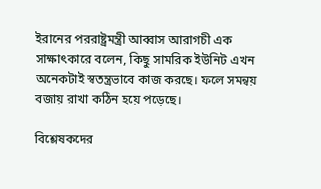ইরানের পররাষ্ট্রমন্ত্রী আব্বাস আরাগচী এক সাক্ষাৎকারে বলেন, কিছু সামরিক ইউনিট এখন অনেকটাই স্বতন্ত্রভাবে কাজ করছে। ফলে সমন্বয় বজায় রাখা কঠিন হয়ে পড়েছে।

বিশ্লেষকদের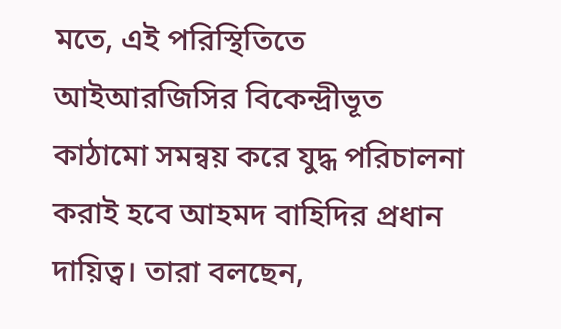মতে, এই পরিস্থিতিতে আইআরজিসির বিকেন্দ্রীভূত কাঠামো সমন্বয় করে যুদ্ধ পরিচালনা করাই হবে আহমদ বাহিদির প্রধান দায়িত্ব। তারা বলছেন,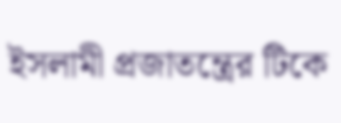ইসলামী প্রজাতন্ত্রের টিকে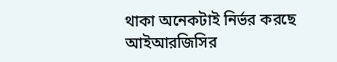থাকা অনেকটাই নির্ভর করছে আইআরজিসির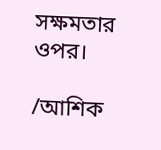সক্ষমতার ওপর।

/আশিক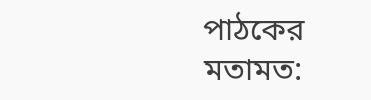পাঠকের মতামত: